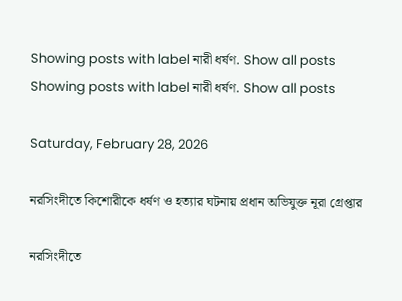Showing posts with label নারী ধর্ষণ. Show all posts
Showing posts with label নারী ধর্ষণ. Show all posts

Saturday, February 28, 2026

নরসিংদীতে কিশোরীকে ধর্ষণ ও হত্যার ঘটনায় প্রধান অভিযুক্ত নূরা গ্রেপ্তার

নরসিংদীতে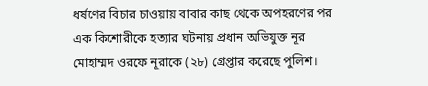ধর্ষণের বিচার চাওয়ায় বাবার কাছ থেকে অপহরণের পর এক কিশোরীকে হত্যার ঘটনায় প্রধান অভিযুক্ত নূর মোহাম্মদ ওরফে নূরাকে (২৮) গ্রেপ্তার করেছে পুলিশ।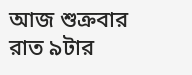আজ শুক্রবার রাত ৯টার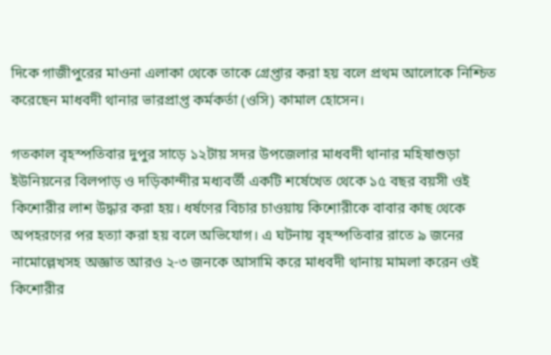দিকে গাজীপুরের মাওনা এলাকা থেকে তাকে গ্রেপ্তার করা হয় বলে প্রথম আলোকে নিশ্চিত করেছেন মাধবদী থানার ভারপ্রাপ্ত কর্মকর্তা (ওসি) কামাল হোসেন।

গতকাল বৃহস্পতিবার দুপুর সাড়ে ১২টায় সদর উপজেলার মাধবদী থানার মহিষাশুড়া ইউনিয়নের বিলপাড় ও দড়িকান্দীর মধ্যবর্তী একটি শর্ষেখেত থেকে ১৫ বছর বয়সী ওই কিশোরীর লাশ উদ্ধার করা হয়। ধর্ষণের বিচার চাওয়ায় কিশোরীকে বাবার কাছ থেকে অপহরণের পর হত্যা করা হয় বলে অভিযোগ। এ ঘটনায় বৃহস্পতিবার রাতে ৯ জনের নামোল্লেখসহ অজ্ঞাত আরও ২-৩ জনকে আসামি করে মাধবদী থানায় মামলা করেন ওই কিশোরীর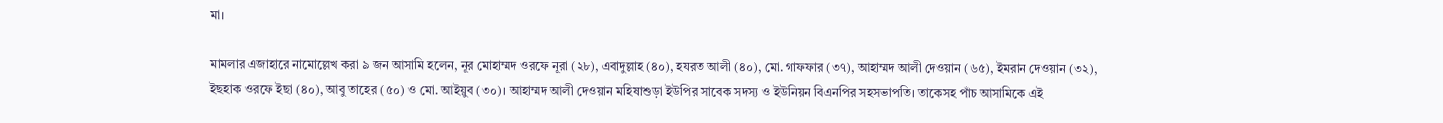মা।

মামলার এজাহারে নামোল্লেখ করা ৯ জন আসামি হলেন, নূর মোহাম্মদ ওরফে নূরা (২৮), এবাদুল্লাহ (৪০), হযরত আলী (৪০), মো. গাফফার (৩৭), আহাম্মদ আলী দেওয়ান (৬৫), ইমরান দেওয়ান (৩২), ইছহাক ওরফে ইছা (৪০), আবু তাহের (৫০) ও মো. আইয়ুব (৩০)। আহাম্মদ আলী দেওয়ান মহিষাশুড়া ইউপির সাবেক সদস্য ও ইউনিয়ন বিএনপির সহসভাপতি। তাকেসহ পাঁচ আসামিকে এই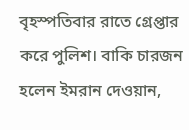বৃহস্পতিবার রাতে গ্রেপ্তার করে পুলিশ। বাকি চারজন হলেন ইমরান দেওয়ান,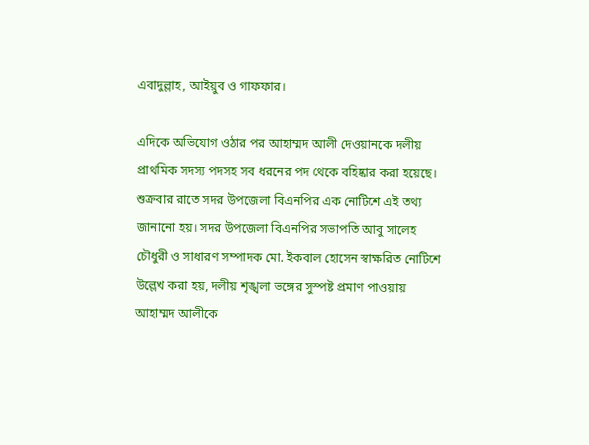এবাদুল্লাহ, আইয়ুব ও গাফফার।

এদিকে অভিযোগ ওঠার পর আহাম্মদ আলী দেওয়ানকে দলীয় প্রাথমিক সদস্য পদসহ সব ধরনের পদ থেকে বহিষ্কার করা হয়েছে। শুক্রবার রাতে সদর উপজেলা বিএনপির এক নোটিশে এই তথ্য জানানো হয়। সদর উপজেলা বিএনপির সভাপতি আবু সালেহ চৌধুরী ও সাধারণ সম্পাদক মো. ইকবাল হোসেন স্বাক্ষরিত নোটিশে উল্লেখ করা হয়, দলীয় শৃঙ্খলা ভঙ্গের সুস্পষ্ট প্রমাণ পাওয়ায় আহাম্মদ আলীকে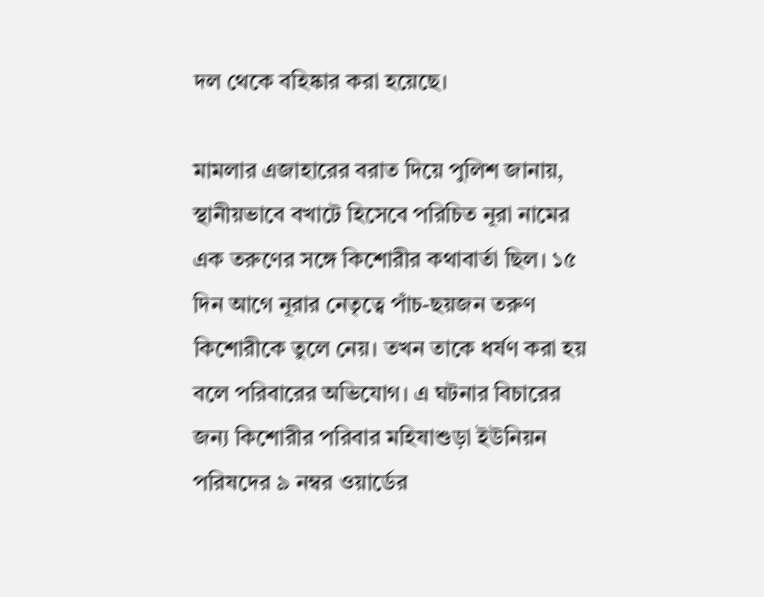দল থেকে বহিষ্কার করা হয়েছে।

মামলার এজাহারের বরাত দিয়ে পুলিশ জানায়, স্থানীয়ভাবে বখাটে হিসেবে পরিচিত নূরা নামের এক তরুণের সঙ্গে কিশোরীর কথাবার্তা ছিল। ১৫ দিন আগে নূরার নেতৃত্বে পাঁচ-ছয়জন তরুণ কিশোরীকে তুলে নেয়। তখন তাকে ধর্ষণ করা হয় বলে পরিবারের অভিযোগ। এ ঘটনার বিচারের জন্য কিশোরীর পরিবার মহিষাশুড়া ইউনিয়ন পরিষদের ৯ নম্বর ওয়ার্ডের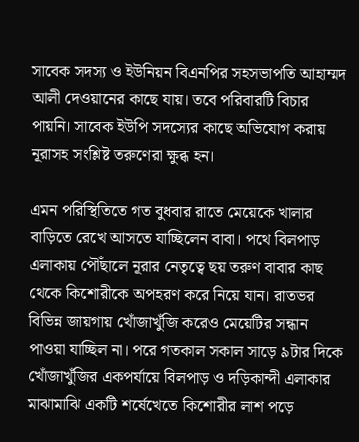সাবেক সদস্য ও ইউনিয়ন বিএনপির সহসভাপতি আহাম্মদ আলী দেওয়ানের কাছে যায়। তবে পরিবারটি বিচার পায়নি। সাবেক ইউপি সদস্যের কাছে অভিযোগ করায় নূরাসহ সংশ্লিষ্ট তরুণেরা ক্ষুব্ধ হন।

এমন পরিস্থিতিতে গত বুধবার রাতে মেয়েকে খালার বাড়িতে রেখে আসতে যাচ্ছিলেন বাবা। পথে বিলপাড় এলাকায় পৌঁছালে নূরার নেতৃত্বে ছয় তরুণ বাবার কাছ থেকে কিশোরীকে অপহরণ করে নিয়ে যান। রাতভর বিভিন্ন জায়গায় খোঁজাখুঁজি করেও মেয়েটির সন্ধান পাওয়া যাচ্ছিল না। পরে গতকাল সকাল সাড়ে ৯টার দিকে খোঁজাখুঁজির একপর্যায়ে বিলপাড় ও দড়িকান্দী এলাকার মাঝামাঝি একটি শর্ষেখেতে কিশোরীর লাশ পড়ে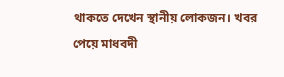থাকতে দেখেন স্থানীয় লোকজন। খবর পেয়ে মাধবদী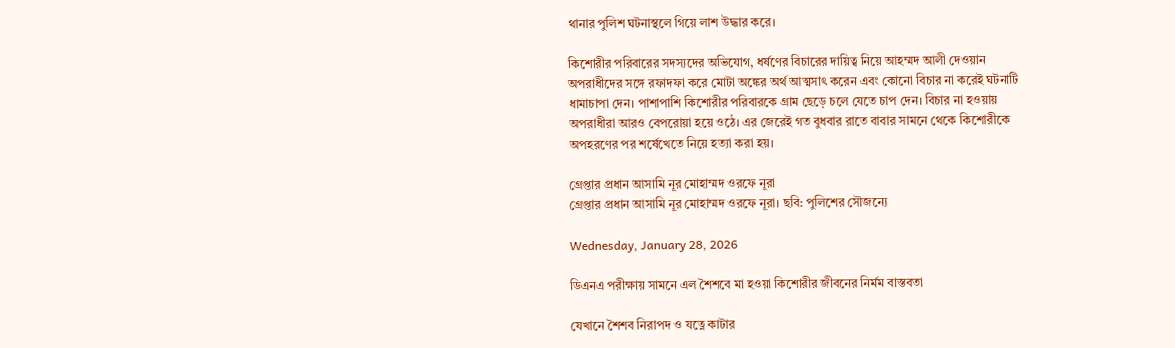থানার পুলিশ ঘটনাস্থলে গিয়ে লাশ উদ্ধার করে।

কিশোরীর পরিবারের সদস্যদের অভিযোগ, ধর্ষণের বিচারের দায়িত্ব নিয়ে আহম্মদ আলী দেওয়ান অপরাধীদের সঙ্গে রফাদফা করে মোটা অঙ্কের অর্থ আত্মসাৎ করেন এবং কোনো বিচার না করেই ঘটনাটি ধামাচাপা দেন। পাশাপাশি কিশোরীর পরিবারকে গ্রাম ছেড়ে চলে যেতে চাপ দেন। বিচার না হওয়ায় অপরাধীরা আরও বেপরোয়া হয়ে ওঠে। এর জেরেই গত বুধবার রাতে বাবার সামনে থেকে কিশোরীকে অপহরণের পর শর্ষেখেতে নিয়ে হত্যা করা হয়।

গ্রেপ্তার প্রধান আসামি নূর মোহাম্মদ ওরফে নূরা
গ্রেপ্তার প্রধান আসামি নূর মোহাম্মদ ওরফে নূরা। ছবি: পুলিশের সৌজন্যে

Wednesday, January 28, 2026

ডিএনএ পরীক্ষায় সামনে এল শৈশবে মা হওয়া কিশোরীর জীবনের নির্মম বাস্তবতা

যেখানে শৈশব নিরাপদ ও যত্নে কাটার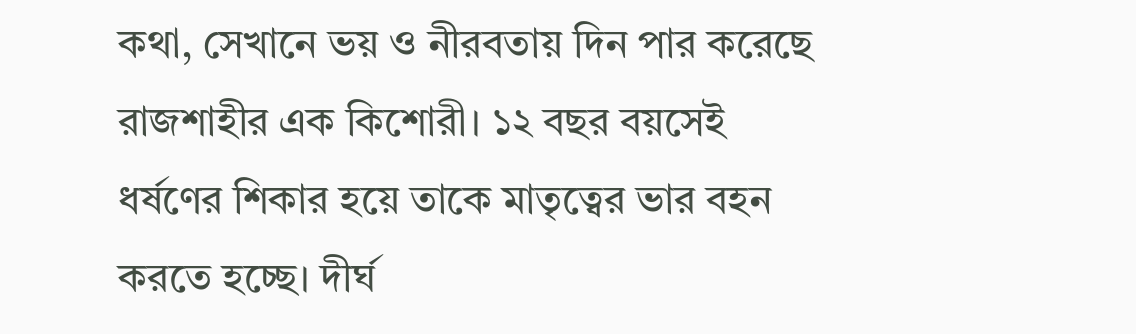কথা, সেখানে ভয় ও নীরবতায় দিন পার করেছে রাজশাহীর এক কিশোরী। ১২ বছর বয়সেই ধর্ষণের শিকার হয়ে তাকে মাতৃত্বের ভার বহন করতে হচ্ছে। দীর্ঘ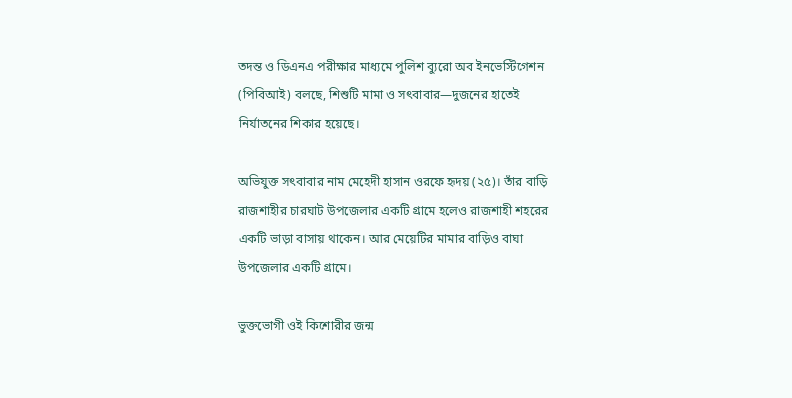তদন্ত ও ডিএনএ পরীক্ষার মাধ্যমে পুলিশ ব্যুরো অব ইনভেস্টিগেশন (পিবিআই) বলছে, শিশুটি মামা ও সৎবাবার—দুজনের হাতেই নির্যাতনের শিকার হয়েছে।

অভিযুক্ত সৎবাবার নাম মেহেদী হাসান ওরফে হৃদয় (২৫)। তাঁর বাড়ি রাজশাহীর চারঘাট উপজেলার একটি গ্রামে হলেও রাজশাহী শহরের একটি ভাড়া বাসায় থাকেন। আর মেয়েটির মামার বাড়িও বাঘা উপজেলার একটি গ্রামে।

ভুক্তভোগী ওই কিশোরীর জন্ম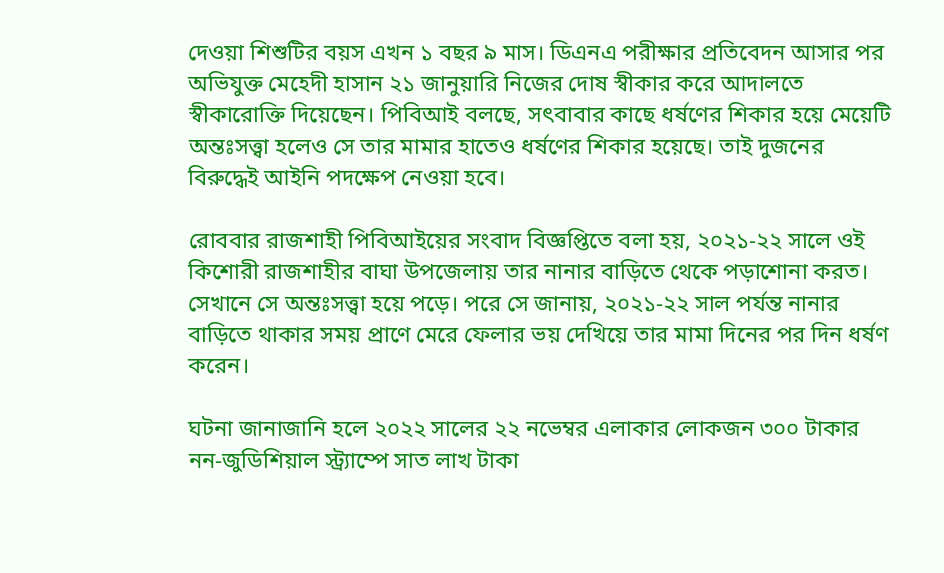দেওয়া শিশুটির বয়স এখন ১ বছর ৯ মাস। ডিএনএ পরীক্ষার প্রতিবেদন আসার পর অভিযুক্ত মেহেদী হাসান ২১ জানুয়ারি নিজের দোষ স্বীকার করে আদালতে স্বীকারোক্তি দিয়েছেন। পিবিআই বলছে, সৎবাবার কাছে ধর্ষণের শিকার হয়ে মেয়েটি অন্তঃসত্ত্বা হলেও সে তার মামার হাতেও ধর্ষণের শিকার হয়েছে। তাই দুজনের বিরুদ্ধেই আইনি পদক্ষেপ নেওয়া হবে।

রোববার রাজশাহী পিবিআইয়ের সংবাদ বিজ্ঞপ্তিতে বলা হয়, ২০২১-২২ সালে ওই কিশোরী রাজশাহীর বাঘা উপজেলায় তার নানার বাড়িতে থেকে পড়াশোনা করত। সেখানে সে অন্তঃসত্ত্বা হয়ে পড়ে। পরে সে জানায়, ২০২১-২২ সাল পর্যন্ত নানার বাড়িতে থাকার সময় প্রাণে মেরে ফেলার ভয় দেখিয়ে তার মামা দিনের পর দিন ধর্ষণ করেন।

ঘটনা জানাজানি হলে ২০২২ সালের ২২ নভেম্বর এলাকার লোকজন ৩০০ টাকার নন-জুডিশিয়াল স্ট্র্যাম্পে সাত লাখ টাকা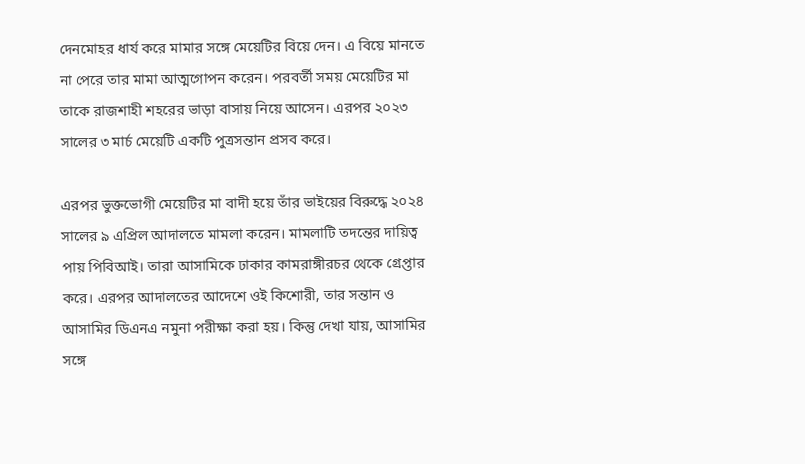দেনমোহর ধার্য করে মামার সঙ্গে মেয়েটির বিয়ে দেন। এ বিয়ে মানতে না পেরে তার মামা আত্মগোপন করেন। পরবর্তী সময় মেয়েটির মা তাকে রাজশাহী শহরের ভাড়া বাসায় নিয়ে আসেন। এরপর ২০২৩ সালের ৩ মার্চ মেয়েটি একটি পুত্রসন্তান প্রসব করে।

এরপর ভুক্তভোগী মেয়েটির মা বাদী হয়ে তাঁর ভাইয়ের বিরুদ্ধে ২০২৪ সালের ৯ এপ্রিল আদালতে মামলা করেন। মামলাটি তদন্তের দায়িত্ব পায় পিবিআই। তারা আসামিকে ঢাকার কামরাঙ্গীরচর থেকে গ্রেপ্তার করে। এরপর আদালতের আদেশে ওই কিশোরী, তার সন্তান ও আসামির ডিএনএ নমুনা পরীক্ষা করা হয়। কিন্তু দেখা যায়, আসামির সঙ্গে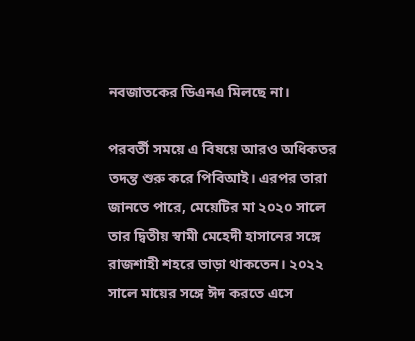নবজাতকের ডিএনএ মিলছে না।

পরবর্তী সময়ে এ বিষয়ে আরও অধিকতর তদন্ত শুরু করে পিবিআই। এরপর তারা জানতে পারে, মেয়েটির মা ২০২০ সালে তার দ্বিতীয় স্বামী মেহেদী হাসানের সঙ্গে রাজশাহী শহরে ভাড়া থাকতেন। ২০২২ সালে মায়ের সঙ্গে ঈদ করতে এসে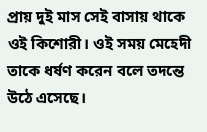প্রায় দুই মাস সেই বাসায় থাকে ওই কিশোরী। ওই সময় মেহেদী তাকে ধর্ষণ করেন বলে তদন্তে উঠে এসেছে।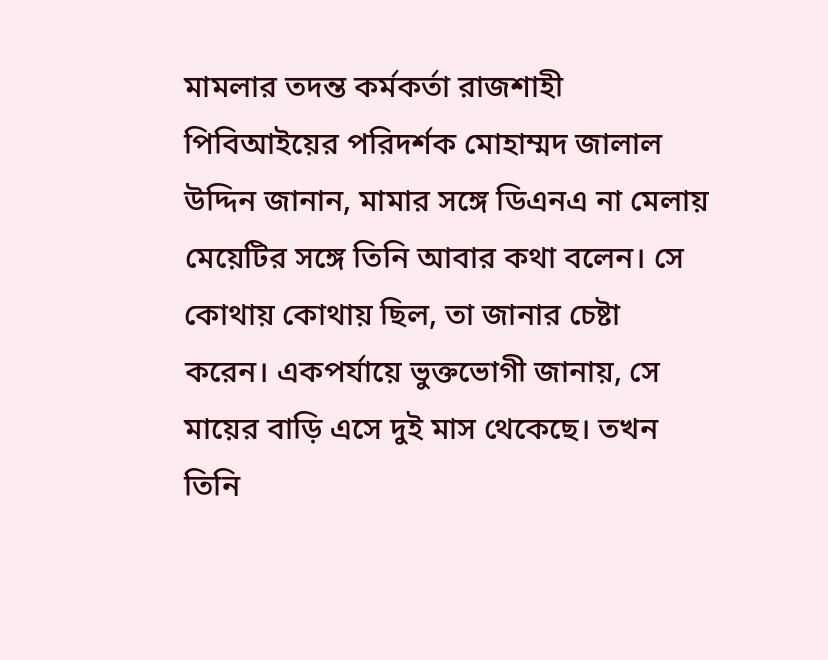মামলার তদন্ত কর্মকর্তা রাজশাহী পিবিআইয়ের পরিদর্শক মোহাম্মদ জালাল উদ্দিন জানান, মামার সঙ্গে ডিএনএ না মেলায় মেয়েটির সঙ্গে তিনি আবার কথা বলেন। সে কোথায় কোথায় ছিল, তা জানার চেষ্টা করেন। একপর্যায়ে ভুক্তভোগী জানায়, সে মায়ের বাড়ি এসে দুই মাস থেকেছে। তখন তিনি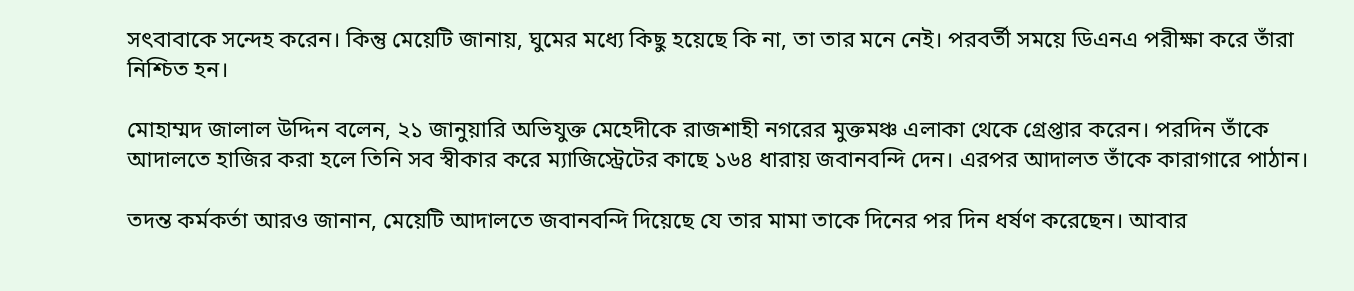সৎবাবাকে সন্দেহ করেন। কিন্তু মেয়েটি জানায়, ঘুমের মধ্যে কিছু হয়েছে কি না, তা তার মনে নেই। পরবর্তী সময়ে ডিএনএ পরীক্ষা করে তাঁরা নিশ্চিত হন।

মোহাম্মদ জালাল উদ্দিন বলেন, ২১ জানুয়ারি অভিযুক্ত মেহেদীকে রাজশাহী নগরের মুক্তমঞ্চ এলাকা থেকে গ্রেপ্তার করেন। পরদিন তাঁকে আদালতে হাজির করা হলে তিনি সব স্বীকার করে ম্যাজিস্ট্রেটের কাছে ১৬৪ ধারায় জবানবন্দি দেন। এরপর আদালত তাঁকে কারাগারে পাঠান।

তদন্ত কর্মকর্তা আরও জানান, মেয়েটি আদালতে জবানবন্দি দিয়েছে যে তার মামা তাকে দিনের পর দিন ধর্ষণ করেছেন। আবার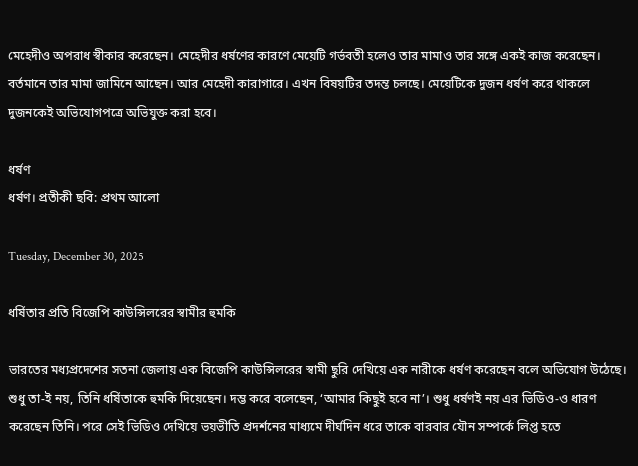মেহেদীও অপরাধ স্বীকার করেছেন। মেহেদীর ধর্ষণের কারণে মেয়েটি গর্ভবতী হলেও তার মামাও তার সঙ্গে একই কাজ করেছেন। বর্তমানে তার মামা জামিনে আছেন। আর মেহেদী কারাগারে। এখন বিষয়টির তদন্ত চলছে। মেয়েটিকে দুজন ধর্ষণ করে থাকলে দুজনকেই অভিযোগপত্রে অভিযুক্ত করা হবে।

ধর্ষণ
ধর্ষণ। প্রতীকী ছবি: প্রথম আলো

Tuesday, December 30, 2025

ধর্ষিতার প্রতি বিজেপি কাউন্সিলরের স্বামীর হুমকি

ভারতের মধ্যপ্রদেশের সতনা জেলায় এক বিজেপি কাউন্সিলরের স্বামী ছুরি দেখিয়ে এক নারীকে ধর্ষণ করেছেন বলে অভিযোগ উঠেছে। শুধু তা-ই নয়, তিনি ধর্ষিতাকে হুমকি দিয়েছেন। দম্ভ করে বলেছেন, ‘আমার কিছুই হবে না’। শুধু ধর্ষণই নয় এর ভিডিও-ও ধারণ করেছেন তিনি। পরে সেই ভিডিও দেখিয়ে ভয়ভীতি প্রদর্শনের মাধ্যমে দীর্ঘদিন ধরে তাকে বারবার যৌন সম্পর্কে লিপ্ত হতে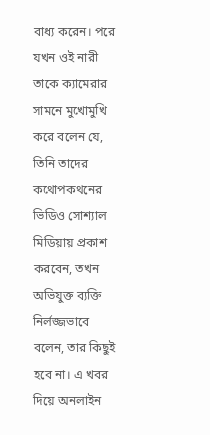বাধ্য করেন। পরে যখন ওই নারী তাকে ক্যামেরার সামনে মুখোমুখি করে বলেন যে, তিনি তাদের কথোপকথনের ভিডিও সোশ্যাল মিডিয়ায় প্রকাশ করবেন, তখন অভিযুক্ত ব্যক্তি নির্লজ্জভাবে বলেন, তার কিছুই হবে না। এ খবর দিয়ে অনলাইন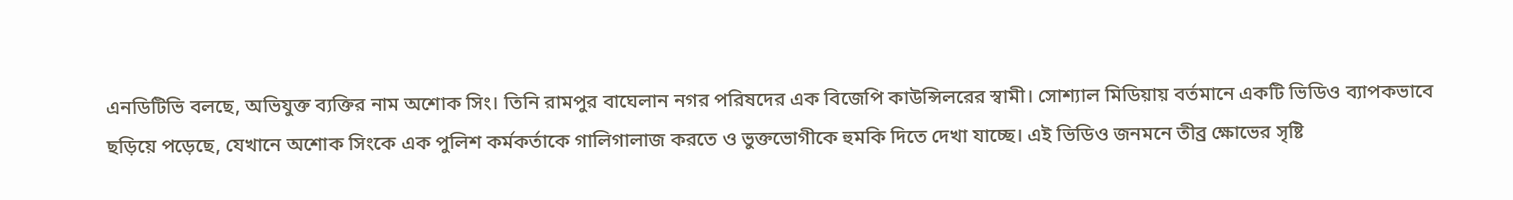এনডিটিভি বলছে, অভিযুক্ত ব্যক্তির নাম অশোক সিং। তিনি রামপুর বাঘেলান নগর পরিষদের এক বিজেপি কাউন্সিলরের স্বামী। সোশ্যাল মিডিয়ায় বর্তমানে একটি ভিডিও ব্যাপকভাবে ছড়িয়ে পড়েছে, যেখানে অশোক সিংকে এক পুলিশ কর্মকর্তাকে গালিগালাজ করতে ও ভুক্তভোগীকে হুমকি দিতে দেখা যাচ্ছে। এই ভিডিও জনমনে তীব্র ক্ষোভের সৃষ্টি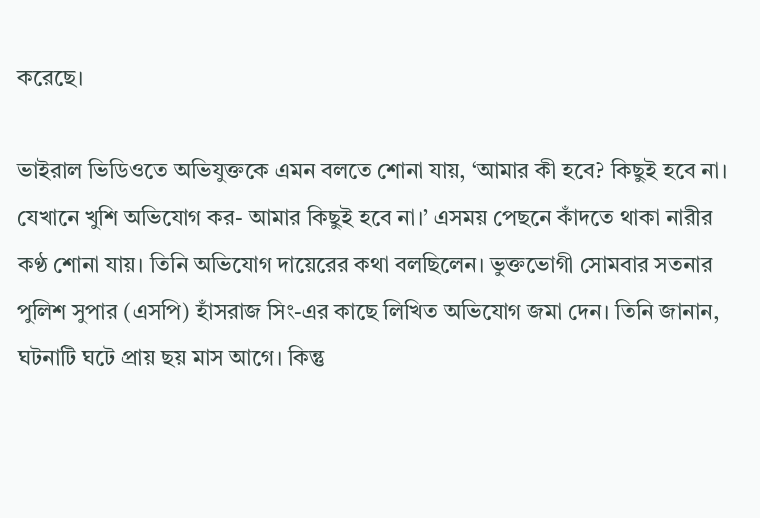করেছে।

ভাইরাল ভিডিওতে অভিযুক্তকে এমন বলতে শোনা যায়, ‘আমার কী হবে? কিছুই হবে না। যেখানে খুশি অভিযোগ কর- আমার কিছুই হবে না।’ এসময় পেছনে কাঁদতে থাকা নারীর কণ্ঠ শোনা যায়। তিনি অভিযোগ দায়েরের কথা বলছিলেন। ভুক্তভোগী সোমবার সতনার পুলিশ সুপার (এসপি) হাঁসরাজ সিং-এর কাছে লিখিত অভিযোগ জমা দেন। তিনি জানান, ঘটনাটি ঘটে প্রায় ছয় মাস আগে। কিন্তু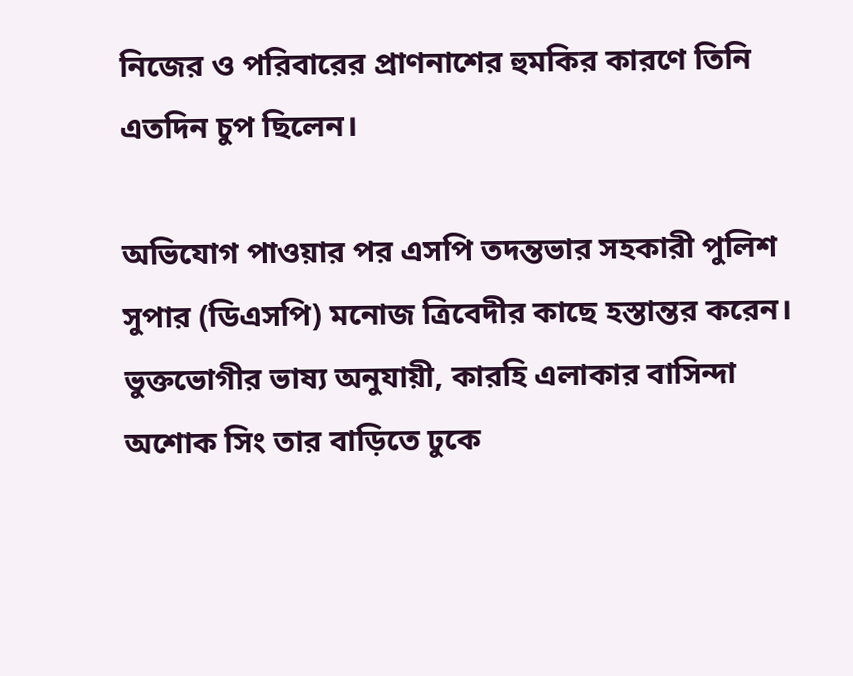নিজের ও পরিবারের প্রাণনাশের হুমকির কারণে তিনি এতদিন চুপ ছিলেন।

অভিযোগ পাওয়ার পর এসপি তদন্তভার সহকারী পুলিশ সুপার (ডিএসপি) মনোজ ত্রিবেদীর কাছে হস্তান্তর করেন। ভুক্তভোগীর ভাষ্য অনুযায়ী, কারহি এলাকার বাসিন্দা অশোক সিং তার বাড়িতে ঢুকে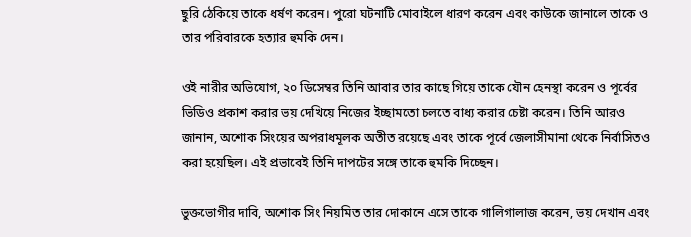ছুরি ঠেকিয়ে তাকে ধর্ষণ করেন। পুরো ঘটনাটি মোবাইলে ধারণ করেন এবং কাউকে জানালে তাকে ও তার পরিবারকে হত্যার হুমকি দেন।

ওই নারীর অভিযোগ, ২০ ডিসেম্বর তিনি আবার তার কাছে গিয়ে তাকে যৌন হেনস্থা করেন ও পূর্বের ভিডিও প্রকাশ করার ভয় দেখিয়ে নিজের ইচ্ছামতো চলতে বাধ্য করার চেষ্টা করেন। তিনি আরও জানান, অশোক সিংয়ের অপরাধমূলক অতীত রয়েছে এবং তাকে পূর্বে জেলাসীমানা থেকে নির্বাসিতও করা হয়েছিল। এই প্রভাবেই তিনি দাপটের সঙ্গে তাকে হুমকি দিচ্ছেন।

ভুক্তভোগীর দাবি, অশোক সিং নিয়মিত তার দোকানে এসে তাকে গালিগালাজ করেন, ভয় দেখান এবং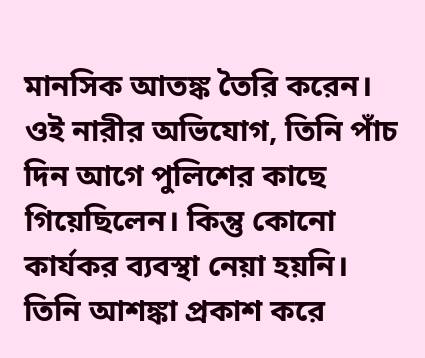মানসিক আতঙ্ক তৈরি করেন। ওই নারীর অভিযোগ, তিনি পাঁচ দিন আগে পুলিশের কাছে গিয়েছিলেন। কিন্তু কোনো কার্যকর ব্যবস্থা নেয়া হয়নি। তিনি আশঙ্কা প্রকাশ করে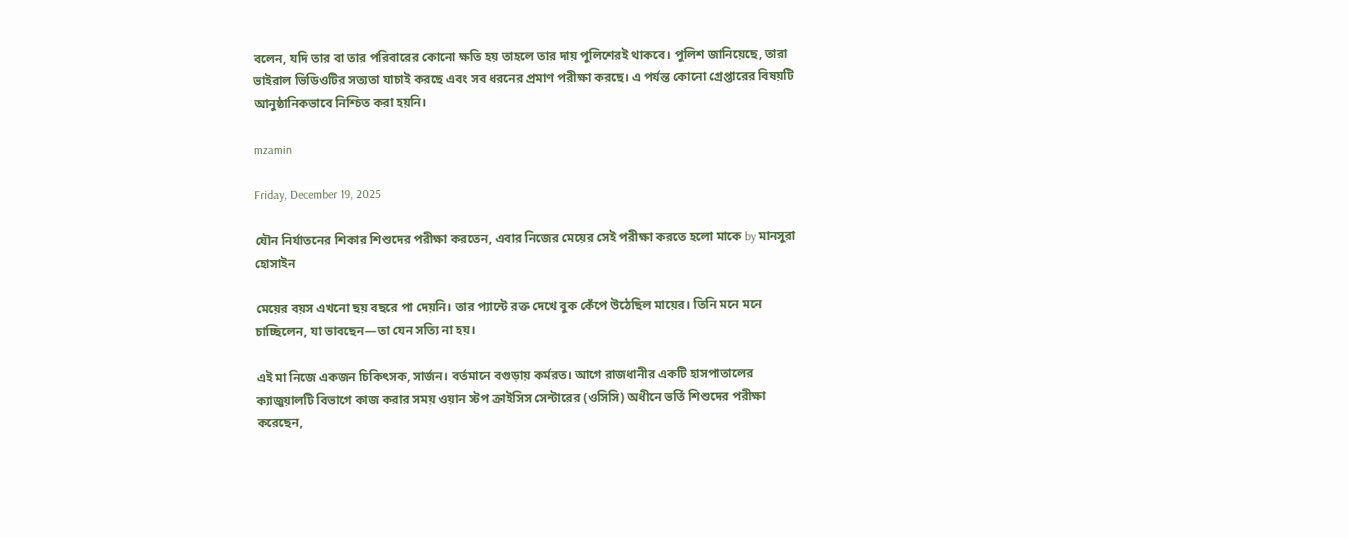বলেন, যদি তার বা তার পরিবারের কোনো ক্ষতি হয় তাহলে তার দায় পুলিশেরই থাকবে। পুলিশ জানিয়েছে, তারা ভাইরাল ভিডিওটির সত্যতা যাচাই করছে এবং সব ধরনের প্রমাণ পরীক্ষা করছে। এ পর্যন্ত কোনো গ্রেপ্তারের বিষয়টি আনুষ্ঠানিকভাবে নিশ্চিত করা হয়নি।

mzamin

Friday, December 19, 2025

যৌন নির্যাতনের শিকার শিশুদের পরীক্ষা করতেন, এবার নিজের মেয়ের সেই পরীক্ষা করতে হলো মাকে by মানসুরা হোসাইন

মেয়ের বয়স এখনো ছয় বছরে পা দেয়নি। তার প্যান্টে রক্ত দেখে বুক কেঁপে উঠেছিল মায়ের। তিনি মনে মনে চাচ্ছিলেন, যা ভাবছেন—তা যেন সত্যি না হয়।

এই মা নিজে একজন চিকিৎসক, সার্জন। বর্তমানে বগুড়ায় কর্মরত। আগে রাজধানীর একটি হাসপাতালের ক্যাজুয়ালটি বিভাগে কাজ করার সময় ওয়ান স্টপ ক্রাইসিস সেন্টারের (ওসিসি) অধীনে ভর্তি শিশুদের পরীক্ষা করেছেন,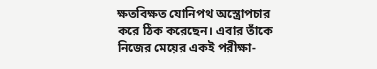ক্ষতবিক্ষত যোনিপথ অস্ত্রোপচার করে ঠিক করেছেন। এবার তাঁকে নিজের মেয়ের একই পরীক্ষা-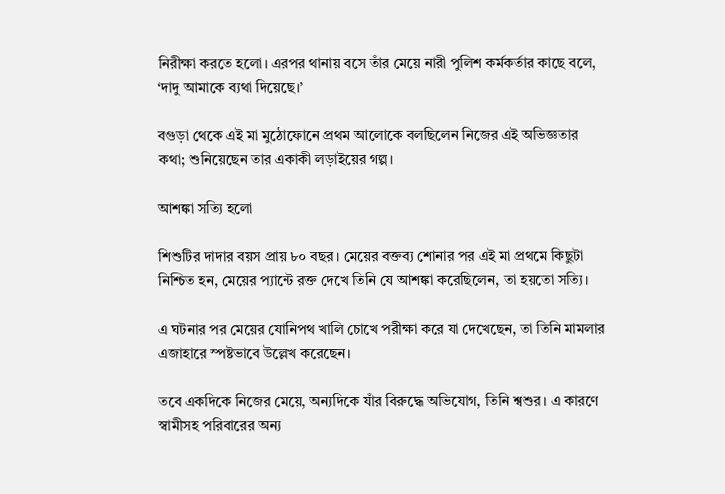নিরীক্ষা করতে হলো। এরপর থানায় বসে তাঁর মেয়ে নারী পুলিশ কর্মকর্তার কাছে বলে, ‘দাদু আমাকে ব্যথা দিয়েছে।’

বগুড়া থেকে এই মা মুঠোফোনে প্রথম আলোকে বলছিলেন নিজের এই অভিজ্ঞতার কথা; শুনিয়েছেন তার একাকী লড়াইয়ের গল্প।

আশঙ্কা সত্যি হলো

শিশুটির দাদার বয়স প্রায় ৮০ বছর। মেয়ের বক্তব্য শোনার পর এই মা প্রথমে কিছুটা নিশ্চিত হন, মেয়ের প্যান্টে রক্ত দেখে তিনি যে আশঙ্কা করেছিলেন, তা হয়তো সত্যি।

এ ঘটনার পর মেয়ের যোনিপথ খালি চোখে পরীক্ষা করে যা দেখেছেন, তা তিনি মামলার এজাহারে স্পষ্টভাবে উল্লেখ করেছেন।

তবে একদিকে নিজের মেয়ে, অন্যদিকে যাঁর বিরুদ্ধে অভিযোগ, তিনি শ্বশুর। এ কারণে স্বামীসহ পরিবারের অন্য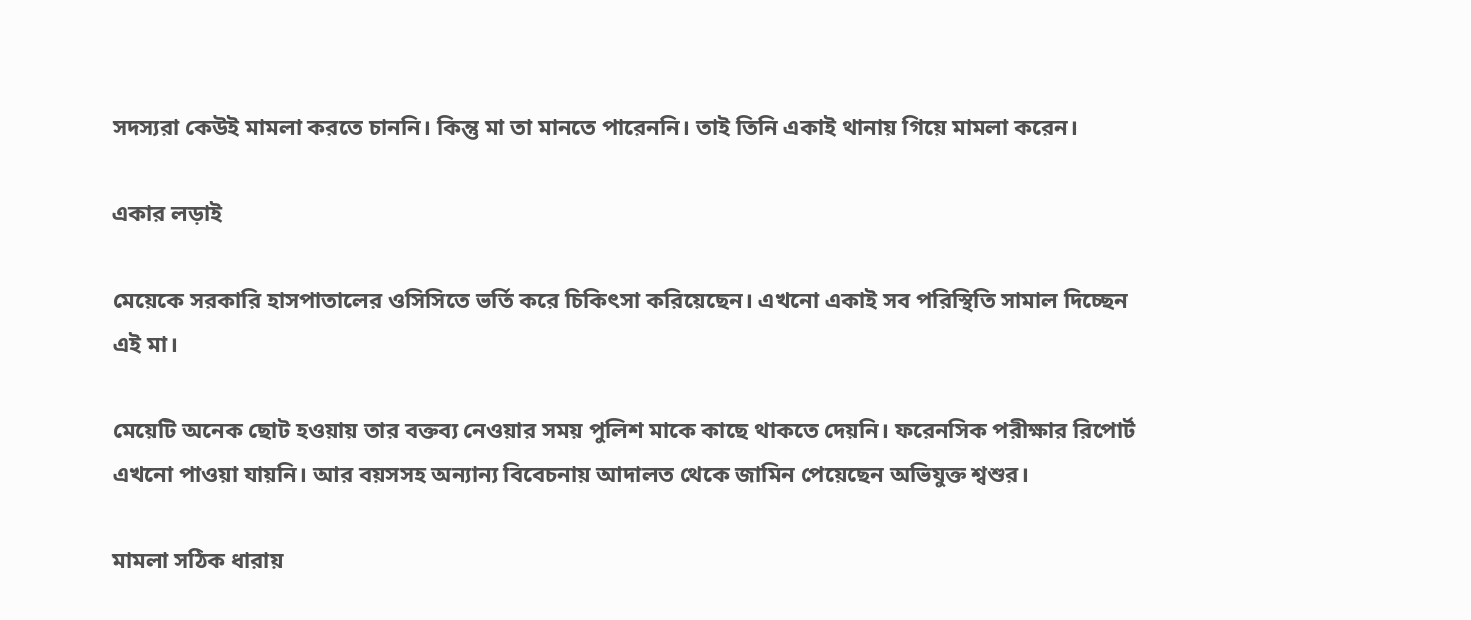সদস্যরা কেউই মামলা করতে চাননি। কিন্তু মা তা মানতে পারেননি। তাই তিনি একাই থানায় গিয়ে মামলা করেন।

একার লড়াই

মেয়েকে সরকারি হাসপাতালের ওসিসিতে ভর্তি করে চিকিৎসা করিয়েছেন। এখনো একাই সব পরিস্থিতি সামাল দিচ্ছেন এই মা।

মেয়েটি অনেক ছোট হওয়ায় তার বক্তব্য নেওয়ার সময় পুলিশ মাকে কাছে থাকতে দেয়নি। ফরেনসিক পরীক্ষার রিপোর্ট এখনো পাওয়া যায়নি। আর বয়সসহ অন্যান্য বিবেচনায় আদালত থেকে জামিন পেয়েছেন অভিযুক্ত শ্বশুর।

মামলা সঠিক ধারায়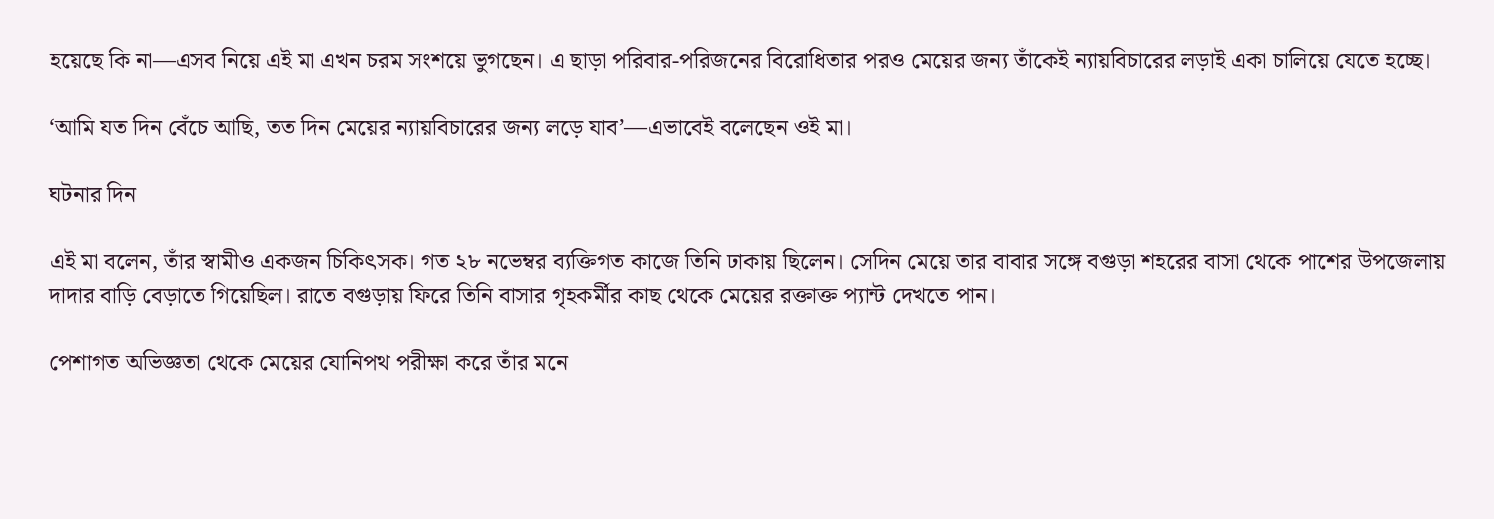হয়েছে কি না—এসব নিয়ে এই মা এখন চরম সংশয়ে ভুগছেন। এ ছাড়া পরিবার-পরিজনের বিরোধিতার পরও মেয়ের জন্য তাঁকেই ন্যায়বিচারের লড়াই একা চালিয়ে যেতে হচ্ছে।

‘আমি যত দিন বেঁচে আছি, তত দিন মেয়ের ন্যায়বিচারের জন্য লড়ে যাব’—এভাবেই বলেছেন ওই মা।

ঘটনার দিন

এই মা বলেন, তাঁর স্বামীও একজন চিকিৎসক। গত ২৮ নভেম্বর ব্যক্তিগত কাজে তিনি ঢাকায় ছিলেন। সেদিন মেয়ে তার বাবার সঙ্গে বগুড়া শহরের বাসা থেকে পাশের উপজেলায় দাদার বাড়ি বেড়াতে গিয়েছিল। রাতে বগুড়ায় ফিরে তিনি বাসার গৃহকর্মীর কাছ থেকে মেয়ের রক্তাক্ত প্যান্ট দেখতে পান।

পেশাগত অভিজ্ঞতা থেকে মেয়ের যোনিপথ পরীক্ষা করে তাঁর মনে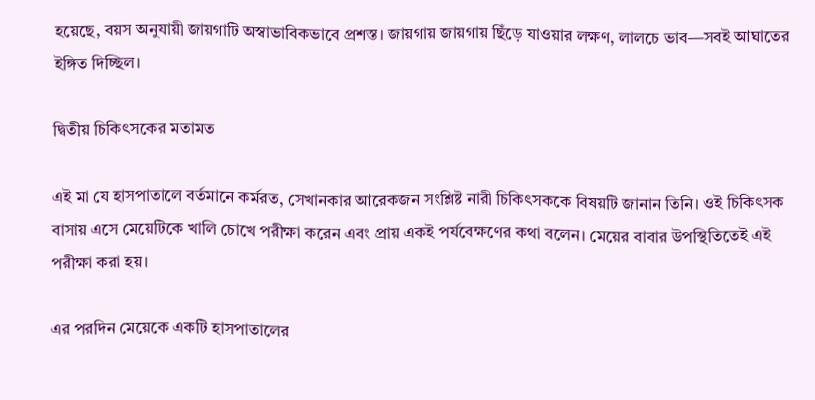হয়েছে, বয়স অনুযায়ী জায়গাটি অস্বাভাবিকভাবে প্রশস্ত। জায়গায় জায়গায় ছিঁড়ে যাওয়ার লক্ষণ, লালচে ভাব—সবই আঘাতের ইঙ্গিত দিচ্ছিল।

দ্বিতীয় চিকিৎসকের মতামত

এই মা যে হাসপাতালে বর্তমানে কর্মরত, সেখানকার আরেকজন সংশ্লিষ্ট নারী চিকিৎসককে বিষয়টি জানান তিনি। ওই চিকিৎসক বাসায় এসে মেয়েটিকে খালি চোখে পরীক্ষা করেন এবং প্রায় একই পর্যবেক্ষণের কথা বলেন। মেয়ের বাবার উপস্থিতিতেই এই পরীক্ষা করা হয়।

এর পরদিন মেয়েকে একটি হাসপাতালের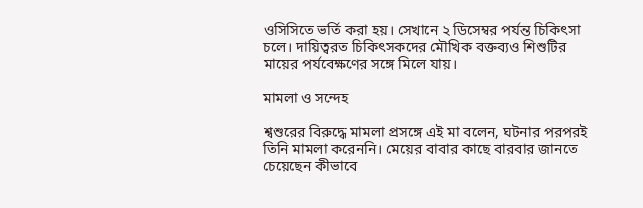ওসিসিতে ভর্তি করা হয়। সেখানে ২ ডিসেম্বর পর্যন্ত চিকিৎসা চলে। দায়িত্বরত চিকিৎসকদের মৌখিক বক্তব্যও শিশুটির মায়ের পর্যবেক্ষণের সঙ্গে মিলে যায়।

মামলা ও সন্দেহ

শ্বশুরের বিরুদ্ধে মামলা প্রসঙ্গে এই মা বলেন, ঘটনার পরপরই তিনি মামলা করেননি। মেয়ের বাবার কাছে বারবার জানতে চেয়েছেন কীভাবে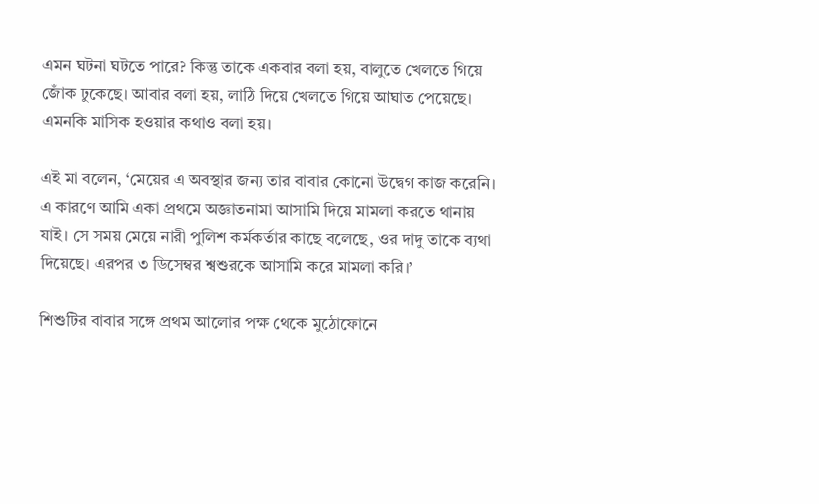এমন ঘটনা ঘটতে পারে? কিন্তু তাকে একবার বলা হয়, বালুতে খেলতে গিয়ে জোঁক ঢুকেছে। আবার বলা হয়, লাঠি দিয়ে খেলতে গিয়ে আঘাত পেয়েছে। এমনকি মাসিক হওয়ার কথাও বলা হয়।

এই মা বলেন, ‘মেয়ের এ অবস্থার জন্য তার বাবার কোনো উদ্বেগ কাজ করেনি। এ কারণে আমি একা প্রথমে অজ্ঞাতনামা আসামি দিয়ে মামলা করতে থানায় যাই। সে সময় মেয়ে নারী পুলিশ কর্মকর্তার কাছে বলেছে, ওর দাদু তাকে ব্যথা দিয়েছে। এরপর ৩ ডিসেম্বর শ্বশুরকে আসামি করে মামলা করি।’

শিশুটির বাবার সঙ্গে প্রথম আলোর পক্ষ থেকে মুঠোফোনে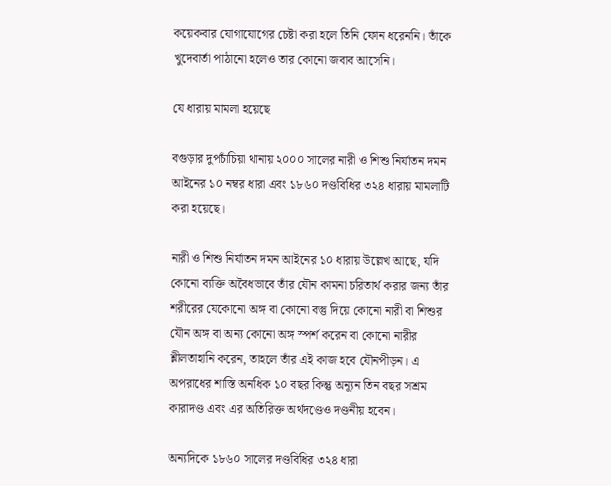কয়েকবার যোগাযোগের চেষ্টা করা হলে তিনি ফোন ধরেননি। তাঁকে খুদেবার্তা পাঠানো হলেও তার কোনো জবাব আসেনি।

যে ধারায় মামলা হয়েছে

বগুড়ার দুপচাঁচিয়া থানায় ২০০০ সালের নারী ও শিশু নির্যাতন দমন আইনের ১০ নম্বর ধারা এবং ১৮৬০ দণ্ডবিধির ৩২৪ ধারায় মামলাটি করা হয়েছে।

নারী ও শিশু নির্যাতন দমন আইনের ১০ ধারায় উল্লেখ আছে, যদি কোনো ব্যক্তি অবৈধভাবে তাঁর যৌন কামনা চরিতার্থ করার জন্য তাঁর শরীরের যেকোনো অঙ্গ বা কোনো বস্তু দিয়ে কোনো নারী বা শিশুর যৌন অঙ্গ বা অন্য কোনো অঙ্গ স্পর্শ করেন বা কোনো নারীর শ্লীলতাহানি করেন, তাহলে তাঁর এই কাজ হবে যৌনপীড়ন। এ অপরাধের শাস্তি অনধিক ১০ বছর কিন্তু অন্যূন তিন বছর সশ্রম কারাদণ্ড এবং এর অতিরিক্ত অর্থদণ্ডেও দণ্ডনীয় হবেন।

অন্যদিকে ১৮৬০ সালের দণ্ডবিধির ৩২৪ ধারা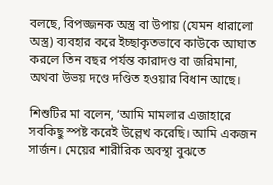বলছে, বিপজ্জনক অস্ত্র বা উপায় (যেমন ধারালো অস্ত্র) ব্যবহার করে ইচ্ছাকৃতভাবে কাউকে আঘাত করলে তিন বছর পর্যন্ত কারাদণ্ড বা জরিমানা, অথবা উভয় দণ্ডে দণ্ডিত হওয়ার বিধান আছে।

শিশুটির মা বলেন, ‘আমি মামলার এজাহারে সবকিছু স্পষ্ট করেই উল্লেখ করেছি। আমি একজন সার্জন। মেয়ের শারীরিক অবস্থা বুঝতে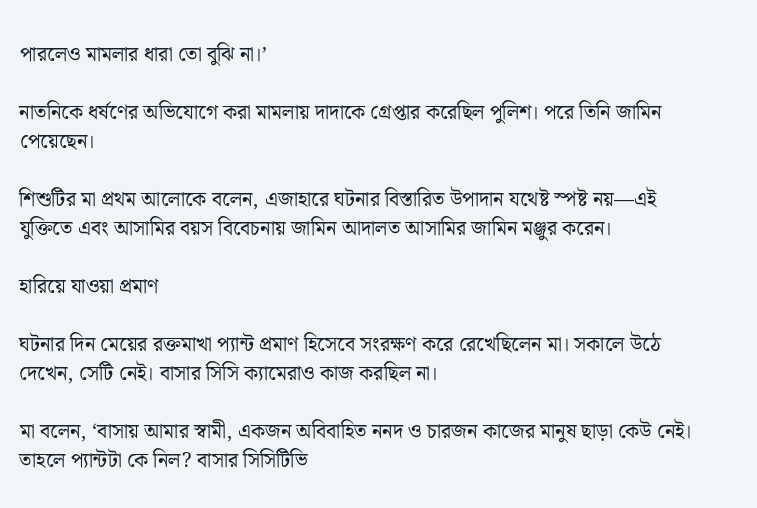পারলেও মামলার ধারা তো বুঝি না।’

নাতনিকে ধর্ষণের অভিযোগে করা মামলায় দাদাকে গ্রেপ্তার করেছিল পুলিশ। পরে তিনি জামিন পেয়েছেন।

শিশুটির মা প্রথম আলোকে বলেন, এজাহারে ঘটনার বিস্তারিত উপাদান যথেষ্ট স্পষ্ট নয়—এই যুক্তিতে এবং আসামির বয়স বিবেচনায় জামিন আদালত আসামির জামিন মঞ্জুর করেন।

হারিয়ে যাওয়া প্রমাণ

ঘটনার দিন মেয়ের রক্তমাখা প্যান্ট প্রমাণ হিসেবে সংরক্ষণ করে রেখেছিলেন মা। সকালে উঠে দেখেন, সেটি নেই। বাসার সিসি ক্যামেরাও কাজ করছিল না।

মা বলেন, ‘বাসায় আমার স্বামী, একজন অবিবাহিত ননদ ও চারজন কাজের মানুষ ছাড়া কেউ নেই। তাহলে প্যান্টটা কে নিল? বাসার সিসিটিভি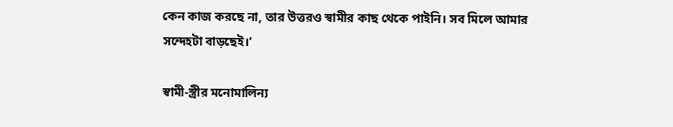কেন কাজ করছে না, তার উত্তরও স্বামীর কাছ থেকে পাইনি। সব মিলে আমার সন্দেহটা বাড়ছেই।’

স্বামী-স্ত্রীর মনোমালিন্য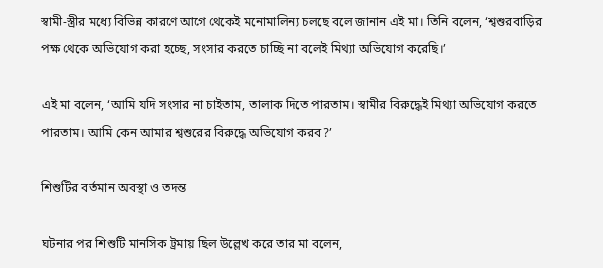স্বামী-স্ত্রীর মধ্যে বিভিন্ন কারণে আগে থেকেই মনোমালিন্য চলছে বলে জানান এই মা। তিনি বলেন, ‘শ্বশুরবাড়ির পক্ষ থেকে অভিযোগ করা হচ্ছে, সংসার করতে চাচ্ছি না বলেই মিথ্যা অভিযোগ করেছি।’

এই মা বলেন, ‘আমি যদি সংসার না চাইতাম, তালাক দিতে পারতাম। স্বামীর বিরুদ্ধেই মিথ্যা অভিযোগ করতে পারতাম। আমি কেন আমার শ্বশুরের বিরুদ্ধে অভিযোগ করব?’

শিশুটির বর্তমান অবস্থা ও তদন্ত

ঘটনার পর শিশুটি মানসিক ট্রমায় ছিল উল্লেখ করে তার মা বলেন,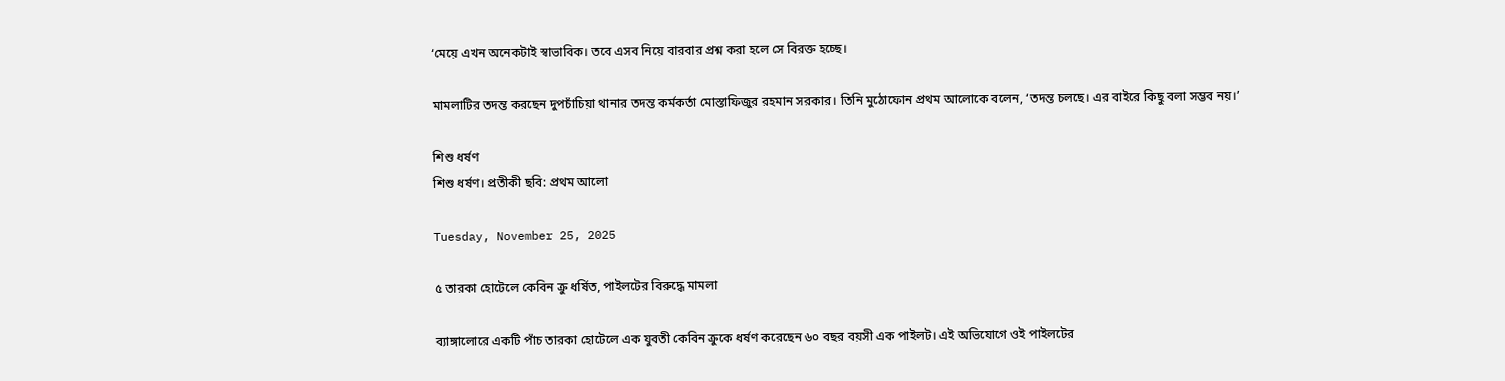‘মেয়ে এখন অনেকটাই স্বাভাবিক। তবে এসব নিয়ে বারবার প্রশ্ন করা হলে সে বিরক্ত হচ্ছে।

মামলাটির তদন্ত করছেন দুপচাঁচিয়া থানার তদন্ত কর্মকর্তা মোস্তাফিজুর রহমান সরকার। তিনি মুঠোফোন প্রথম আলোকে বলেন, ‘তদন্ত চলছে। এর বাইরে কিছু বলা সম্ভব নয়।’

শিশু ধর্ষণ
শিশু ধর্ষণ। প্রতীকী ছবি: প্রথম আলো

Tuesday, November 25, 2025

৫ তারকা হোটেলে কেবিন ক্রু ধর্ষিত, পাইলটের বিরুদ্ধে মামলা

ব্যাঙ্গালোরে একটি পাঁচ তারকা হোটেলে এক যুবতী কেবিন ক্রুকে ধর্ষণ করেছেন ৬০ বছর বয়সী এক পাইলট। এই অভিযোগে ওই পাইলটের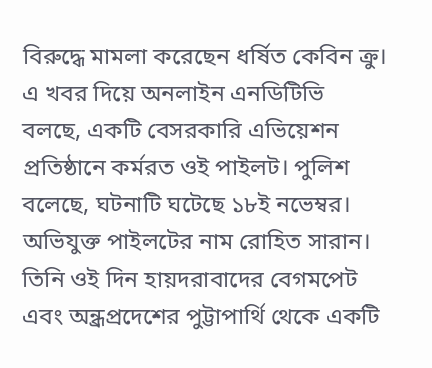বিরুদ্ধে মামলা করেছেন ধর্ষিত কেবিন ক্রু। এ খবর দিয়ে অনলাইন এনডিটিভি বলছে, একটি বেসরকারি এভিয়েশন প্রতিষ্ঠানে কর্মরত ওই পাইলট। পুলিশ বলেছে, ঘটনাটি ঘটেছে ১৮ই নভেম্বর। অভিযুক্ত পাইলটের নাম রোহিত সারান। তিনি ওই দিন হায়দরাবাদের বেগমপেট এবং অন্ধ্রপ্রদেশের পুট্টাপার্থি থেকে একটি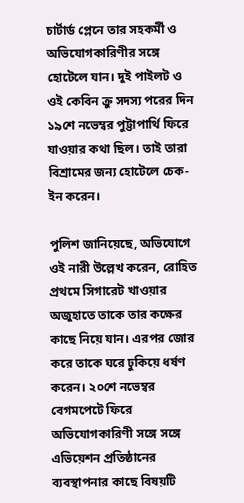চার্টার্ড প্লেনে তার সহকর্মী ও অভিযোগকারিণীর সঙ্গে হোটেলে যান। দুই পাইলট ও ওই কেবিন ক্রু সদস্য পরের দিন ১৯শে নভেম্বর পুট্টাপার্থি ফিরে যাওয়ার কথা ছিল। তাই তারা বিশ্রামের জন্য হোটেলে চেক-ইন করেন।

পুলিশ জানিয়েছে, অভিযোগে ওই নারী উল্লেখ করেন, রোহিত প্রথমে সিগারেট খাওয়ার অজুহাতে তাকে তার কক্ষের কাছে নিয়ে যান। এরপর জোর করে তাকে ঘরে ঢুকিয়ে ধর্ষণ করেন। ২০শে নভেম্বর বেগমপেটে ফিরে অভিযোগকারিণী সঙ্গে সঙ্গে এভিয়েশন প্রতিষ্ঠানের ব্যবস্থাপনার কাছে বিষয়টি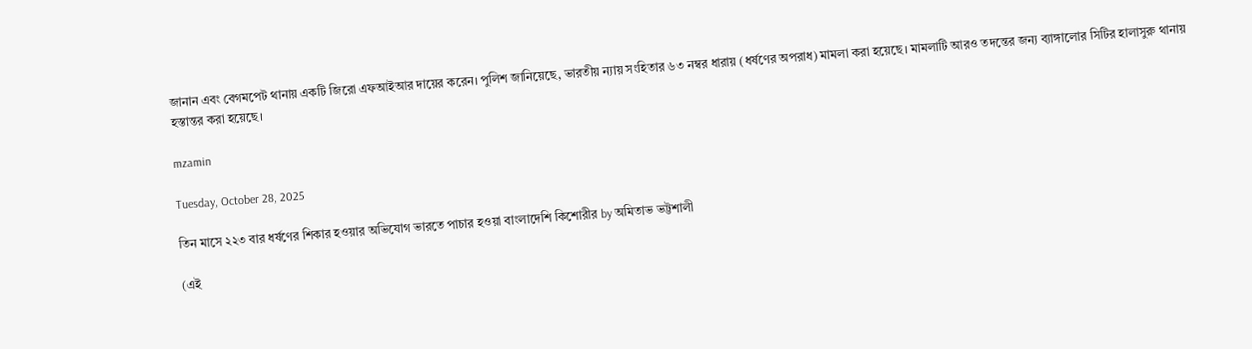জানান এবং বেগমপেট থানায় একটি জিরো এফআইআর দায়ের করেন। পুলিশ জানিয়েছে, ভারতীয় ন্যায় সংহিতার ৬৩ নম্বর ধারায় (ধর্ষণের অপরাধ) মামলা করা হয়েছে। মামলাটি আরও তদন্তের জন্য ব্যাঙ্গালোর সিটির হালাসুরু থানায় হস্তান্তর করা হয়েছে।

mzamin

Tuesday, October 28, 2025

তিন মাসে ২২৩ বার ধর্ষণের শিকার হওয়ার অভিযোগ ভারতে পাচার হওয়া বাংলাদেশি কিশোরীর by অমিতাভ ভট্টশালী

(এই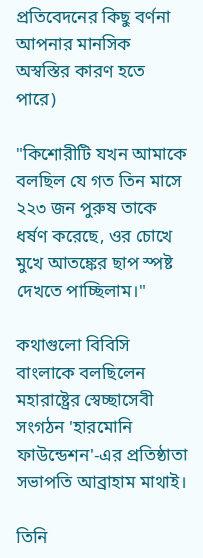প্রতিবেদনের কিছু বর্ণনা আপনার মানসিক অস্বস্তির কারণ হতে পারে)

"কিশোরীটি যখন আমাকে বলছিল যে গত তিন মাসে ২২৩ জন পুরুষ তাকে ধর্ষণ করেছে, ওর চোখে মুখে আতঙ্কের ছাপ স্পষ্ট দেখতে পাচ্ছিলাম।"

কথাগুলো বিবিসি বাংলাকে বলছিলেন মহারাষ্ট্রের স্বেচ্ছাসেবী সংগঠন 'হারমোনি ফাউন্ডেশন'-এর প্রতিষ্ঠাতা সভাপতি আব্রাহাম মাথাই।

তিনি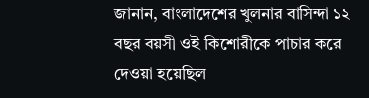জানান, বাংলাদেশের খুলনার বাসিন্দা ১২ বছর বয়সী ওই কিশোরীকে পাচার করে দেওয়া হয়েছিল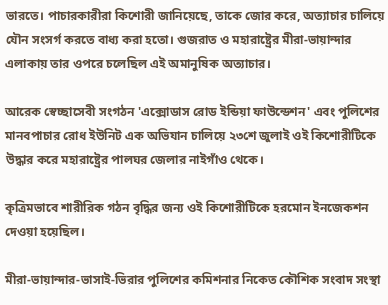ভারতে। পাচারকারীরা কিশোরী জানিয়েছে, তাকে জোর করে, অত্যাচার চালিয়ে যৌন সংসর্গ করতে বাধ্য করা হতো। গুজরাত ও মহারাষ্ট্রের মীরা-ভায়ান্দার এলাকায় তার ওপরে চলেছিল এই অমানুষিক অত্যাচার।

আরেক স্বেচ্ছাসেবী সংগঠন 'এক্সোডাস রোড ইন্ডিয়া ফাউন্ডেশন' এবং পুলিশের মানবপাচার রোধ ইউনিট এক অভিযান চালিয়ে ২৩শে জুলাই ওই কিশোরীটিকে উদ্ধার করে মহারাষ্ট্রের পালঘর জেলার নাইগাঁও থেকে।

কৃত্রিমভাবে শারীরিক গঠন বৃদ্ধির জন্য ওই কিশোরীটিকে হরমোন ইনজেকশন দেওয়া হয়েছিল।

মীরা-ভায়ান্দার-ভাসাই-ভিরার পুলিশের কমিশনার নিকেত কৌশিক সংবাদ সংস্থা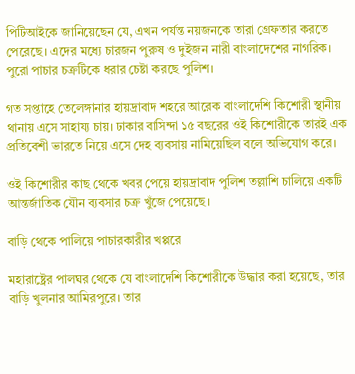পিটিআইকে জানিয়েছেন যে, এখন পর্যন্ত নয়জনকে তারা গ্রেফতার করতে পেরেছে। এদের মধ্যে চারজন পুরুষ ও দুইজন নারী বাংলাদেশের নাগরিক। পুরো পাচার চক্রটিকে ধরার চেষ্টা করছে পুলিশ।

গত সপ্তাহে তেলেঙ্গানার হায়দ্রাবাদ শহরে আরেক বাংলাদেশি কিশোরী স্থানীয় থানায় এসে সাহায্য চায়। ঢাকার বাসিন্দা ১৫ বছরের ওই কিশোরীকে তারই এক প্রতিবেশী ভারতে নিয়ে এসে দেহ ব্যবসায় নামিয়েছিল বলে অভিযোগ করে।

ওই কিশোরীর কাছ থেকে খবর পেয়ে হায়দ্রাবাদ পুলিশ তল্লাশি চালিয়ে একটি আন্তর্জাতিক যৌন ব্যবসার চক্র খুঁজে পেয়েছে।

বাড়ি থেকে পালিয়ে পাচারকারীর খপ্পরে

মহারাষ্ট্রের পালঘর থেকে যে বাংলাদেশি কিশোরীকে উদ্ধার করা হয়েছে, তার বাড়ি খুলনার আমিরপুরে। তার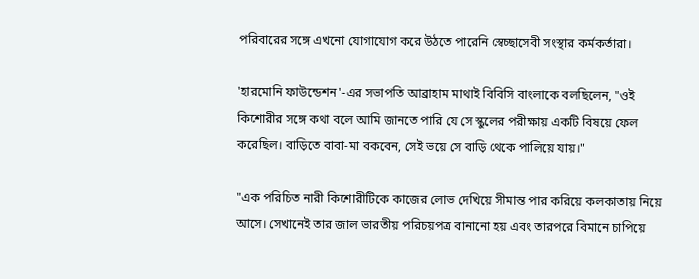পরিবারের সঙ্গে এখনো যোগাযোগ করে উঠতে পারেনি স্বেচ্ছাসেবী সংস্থার কর্মকর্তারা।

'হারমোনি ফাউন্ডেশন'-এর সভাপতি আব্রাহাম মাথাই বিবিসি বাংলাকে বলছিলেন, "ওই কিশোরীর সঙ্গে কথা বলে আমি জানতে পারি যে সে স্কুলের পরীক্ষায় একটি বিষয়ে ফেল করেছিল। বাড়িতে বাবা-মা বকবেন, সেই ভয়ে সে বাড়ি থেকে পালিয়ে যায়।"

"এক পরিচিত নারী কিশোরীটিকে কাজের লোভ দেখিয়ে সীমান্ত পার করিয়ে কলকাতায় নিয়ে আসে। সেখানেই তার জাল ভারতীয় পরিচয়পত্র বানানো হয় এবং তারপরে বিমানে চাপিয়ে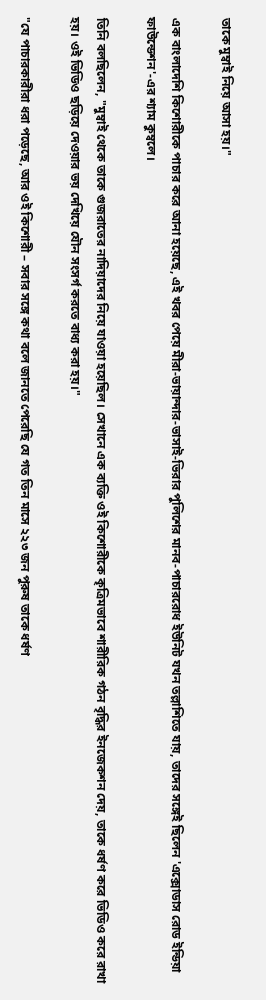তাকে মুম্বাই নিয়ে আসা হয়।"

এক বাংলাদেশি কিশোরীকে পাচার করে আনা হয়েছে, এই খবর পেয়ে মীরা-ভায়ান্দার-ভাসাই-ভিরার পুলিশের মানব-পাচাররোধ ইউনিট যখন তল্লাশিতে যায়, তাদের সঙ্গেই ছিলেন 'এক্সোডাস রোড ইন্ডিয়া ফাউন্ডেশন'-এর শ্যাম কুম্বলে।

তিনি বলছিলেন, "মুম্বাই থেকে তাকে গুজরাতের নাদিয়াদের নিয়ে যাওয়া হয়েছিল। সেখানে এক ব্যক্তি ওই কিশোরীকে কৃত্রিমভাবে শারীরিক গঠন বৃদ্ধির ইনজেকশন দেয়, তাকে ধর্ষণ করে ভিডিও করে রাখা হয়। ওই ভিডিও ছড়িয়ে দেওয়ার ভয় দেখিয়ে যৌন সংসর্গ করতে বাধ্য করা হয়।"

"যে পাচারকারীরা ধরা পড়েছে, আর ওই কিশোরী – সবার সঙ্গে কথা বলে জানতে পেরেছি যে গত তিন মাসে ২২৩ জন পুরুষ তাকে ধর্ষণ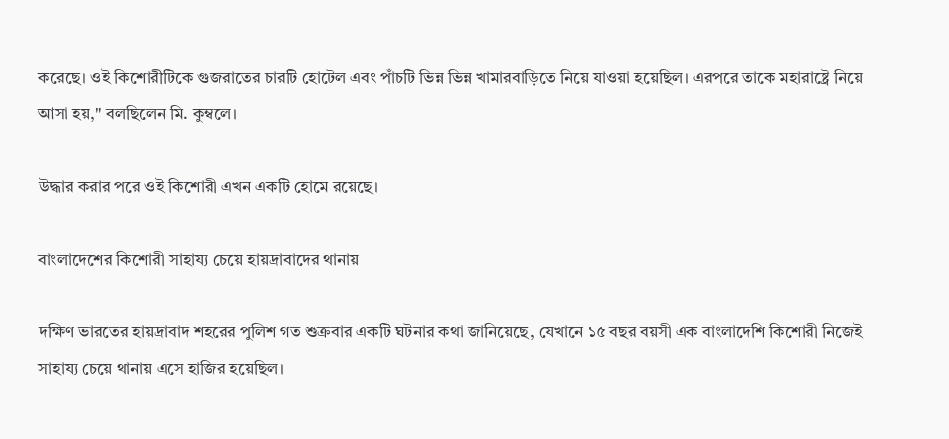করেছে। ওই কিশোরীটিকে গুজরাতের চারটি হোটেল এবং পাঁচটি ভিন্ন ভিন্ন খামারবাড়িতে নিয়ে যাওয়া হয়েছিল। এরপরে তাকে মহারাষ্ট্রে নিয়ে আসা হয়," বলছিলেন মি. কুম্বলে।

উদ্ধার করার পরে ওই কিশোরী এখন একটি হোমে রয়েছে।

বাংলাদেশের কিশোরী সাহায্য চেয়ে হায়দ্রাবাদের থানায়

দক্ষিণ ভারতের হায়দ্রাবাদ শহরের পুলিশ গত শুক্রবার একটি ঘটনার কথা জানিয়েছে, যেখানে ১৫ বছর বয়সী এক বাংলাদেশি কিশোরী নিজেই সাহায্য চেয়ে থানায় এসে হাজির হয়েছিল।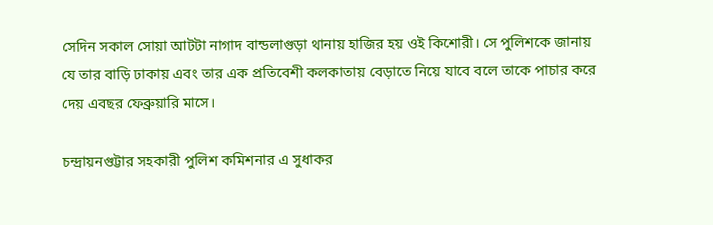সেদিন সকাল সোয়া আটটা নাগাদ বান্ডলাগুড়া থানায় হাজির হয় ওই কিশোরী। সে পুলিশকে জানায় যে তার বাড়ি ঢাকায় এবং তার এক প্রতিবেশী কলকাতায় বেড়াতে নিয়ে যাবে বলে তাকে পাচার করে দেয় এবছর ফেব্রুয়ারি মাসে।

চন্দ্রায়নগুট্টার সহকারী পুলিশ কমিশনার এ সুধাকর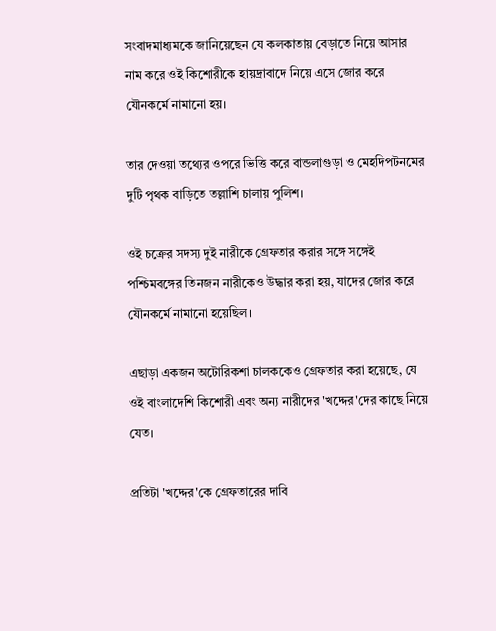সংবাদমাধ্যমকে জানিয়েছেন যে কলকাতায় বেড়াতে নিয়ে আসার নাম করে ওই কিশোরীকে হায়দ্রাবাদে নিয়ে এসে জোর করে যৌনকর্মে নামানো হয়।

তার দেওয়া তথ্যের ওপরে ভিত্তি করে বান্ডলাগুড়া ও মেহদিপটনমের দুটি পৃথক বাড়িতে তল্লাশি চালায় পুলিশ।

ওই চক্রের সদস্য দুই নারীকে গ্রেফতার করার সঙ্গে সঙ্গেই পশ্চিমবঙ্গের তিনজন নারীকেও উদ্ধার করা হয়, যাদের জোর করে যৌনকর্মে নামানো হয়েছিল।

এছাড়া একজন অটোরিকশা চালককেও গ্রেফতার করা হয়েছে, যে ওই বাংলাদেশি কিশোরী এবং অন্য নারীদের 'খদ্দের'দের কাছে নিয়ে যেত।

প্রতিটা 'খদ্দের'কে গ্রেফতারের দাবি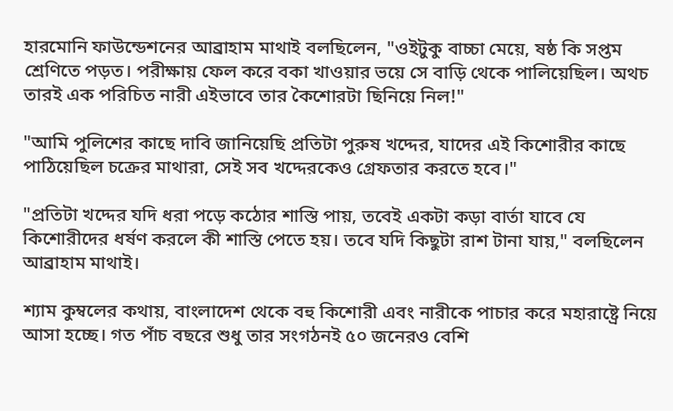হারমোনি ফাউন্ডেশনের আব্রাহাম মাথাই বলছিলেন, "ওইটুকু বাচ্চা মেয়ে, ষষ্ঠ কি সপ্তম শ্রেণিতে পড়ত। পরীক্ষায় ফেল করে বকা খাওয়ার ভয়ে সে বাড়ি থেকে পালিয়েছিল। অথচ তারই এক পরিচিত নারী এইভাবে তার কৈশোরটা ছিনিয়ে নিল!"

"আমি পুলিশের কাছে দাবি জানিয়েছি প্রতিটা পুরুষ খদ্দের, যাদের এই কিশোরীর কাছে পাঠিয়েছিল চক্রের মাথারা, সেই সব খদ্দেরকেও গ্রেফতার করতে হবে।"

"প্রতিটা খদ্দের যদি ধরা পড়ে কঠোর শাস্তি পায়, তবেই একটা কড়া বার্তা যাবে যে কিশোরীদের ধর্ষণ করলে কী শাস্তি পেতে হয়। তবে যদি কিছুটা রাশ টানা যায়," বলছিলেন আব্রাহাম মাথাই।

শ্যাম কুম্বলের কথায়, বাংলাদেশ থেকে বহু কিশোরী এবং নারীকে পাচার করে মহারাষ্ট্রে নিয়ে আসা হচ্ছে। গত পাঁচ বছরে শুধু তার সংগঠনই ৫০ জনেরও বেশি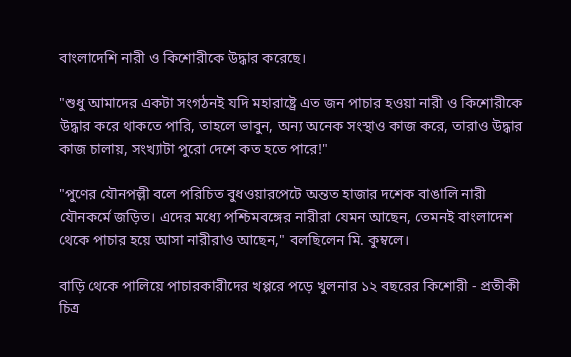বাংলাদেশি নারী ও কিশোরীকে উদ্ধার করেছে।

"শুধু আমাদের একটা সংগঠনই যদি মহারাষ্ট্রে এত জন পাচার হওয়া নারী ও কিশোরীকে উদ্ধার করে থাকতে পারি, তাহলে ভাবুন, অন্য অনেক সংস্থাও কাজ করে, তারাও উদ্ধার কাজ চালায়, সংখ্যাটা পুরো দেশে কত হতে পারে!"

"পুণের যৌনপল্লী বলে পরিচিত বুধওয়ারপেটে অন্তত হাজার দশেক বাঙালি নারী যৌনকর্মে জড়িত। এদের মধ্যে পশ্চিমবঙ্গের নারীরা যেমন আছেন, তেমনই বাংলাদেশ থেকে পাচার হয়ে আসা নারীরাও আছেন," বলছিলেন মি. কুম্বলে।

বাড়ি থেকে পালিয়ে পাচারকারীদের খপ্পরে পড়ে খুলনার ১২ বছরের কিশোরী - প্রতীকী চিত্র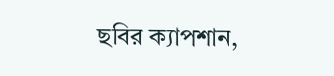ছবির ক্যাপশান,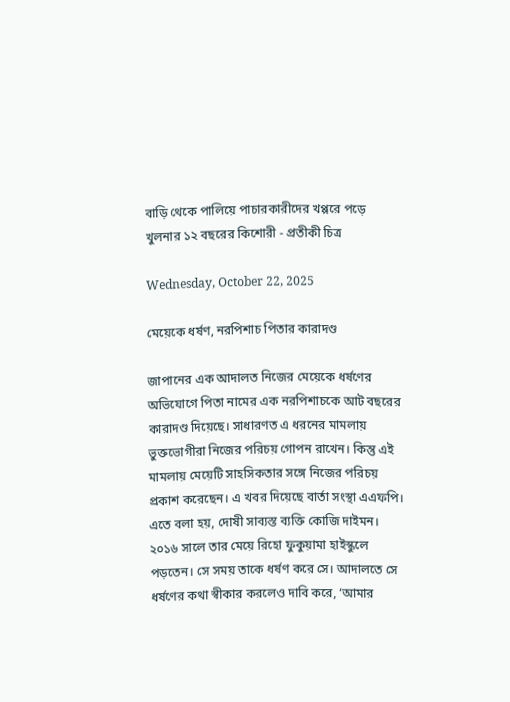বাড়ি থেকে পালিয়ে পাচারকারীদের খপ্পরে পড়ে খুলনার ১২ বছরের কিশোরী - প্রতীকী চিত্র

Wednesday, October 22, 2025

মেয়েকে ধর্ষণ, নরপিশাচ পিতার কারাদণ্ড

জাপানের এক আদালত নিজের মেয়েকে ধর্ষণের অভিযোগে পিতা নামের এক নরপিশাচকে আট বছরের কারাদণ্ড দিয়েছে। সাধারণত এ ধরনের মামলায় ভুক্তভোগীরা নিজের পরিচয় গোপন রাখেন। কিন্তু এই মামলায় মেয়েটি সাহসিকতার সঙ্গে নিজের পরিচয় প্রকাশ করেছেন। এ খবর দিয়েছে বার্তা সংস্থা এএফপি। এতে বলা হয়, দোষী সাব্যস্ত ব্যক্তি কোজি দাইমন। ২০১৬ সালে তার মেয়ে রিহো ফুকুয়ামা হাইস্কুলে পড়তেন। সে সময় তাকে ধর্ষণ করে সে। আদালতে সে ধর্ষণের কথা স্বীকার করলেও দাবি করে, ‘আমার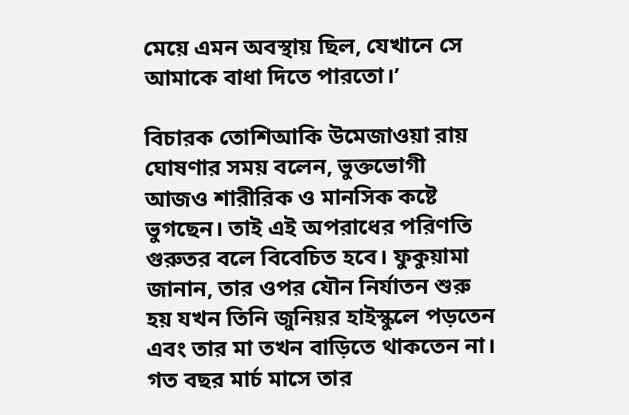মেয়ে এমন অবস্থায় ছিল, যেখানে সে আমাকে বাধা দিতে পারতো।’

বিচারক তোশিআকি উমেজাওয়া রায় ঘোষণার সময় বলেন, ভুক্তভোগী আজও শারীরিক ও মানসিক কষ্টে ভুগছেন। তাই এই অপরাধের পরিণতি গুরুতর বলে বিবেচিত হবে। ফুকুয়ামা জানান, তার ওপর যৌন নির্যাতন শুরু হয় যখন তিনি জুনিয়র হাইস্কুলে পড়তেন এবং তার মা তখন বাড়িতে থাকতেন না। গত বছর মার্চ মাসে তার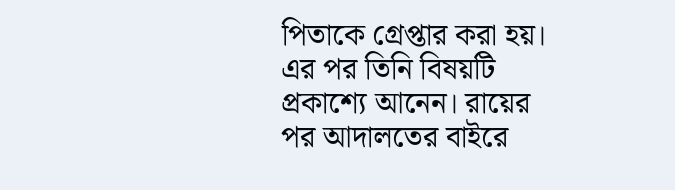পিতাকে গ্রেপ্তার করা হয়। এর পর তিনি বিষয়টি প্রকাশ্যে আনেন। রায়ের পর আদালতের বাইরে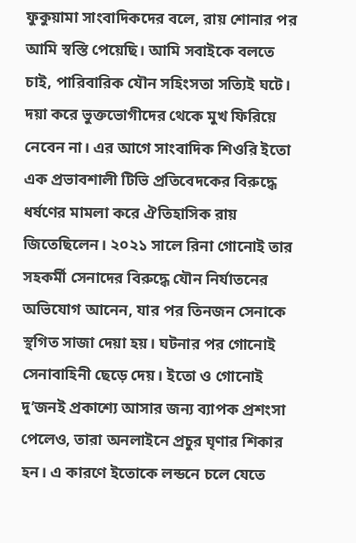ফুকুয়ামা সাংবাদিকদের বলে, রায় শোনার পর আমি স্বস্তি পেয়েছি। আমি সবাইকে বলতে চাই, পারিবারিক যৌন সহিংসতা সত্যিই ঘটে। দয়া করে ভুক্তভোগীদের থেকে মুখ ফিরিয়ে নেবেন না। এর আগে সাংবাদিক শিওরি ইতো এক প্রভাবশালী টিভি প্রতিবেদকের বিরুদ্ধে ধর্ষণের মামলা করে ঐতিহাসিক রায় জিতেছিলেন। ২০২১ সালে রিনা গোনোই তার সহকর্মী সেনাদের বিরুদ্ধে যৌন নির্যাতনের অভিযোগ আনেন, যার পর তিনজন সেনাকে স্থগিত সাজা দেয়া হয়। ঘটনার পর গোনোই সেনাবাহিনী ছেড়ে দেয়। ইতো ও গোনোই দু’জনই প্রকাশ্যে আসার জন্য ব্যাপক প্রশংসা পেলেও, তারা অনলাইনে প্রচুর ঘৃণার শিকার হন। এ কারণে ইতোকে লন্ডনে চলে যেতে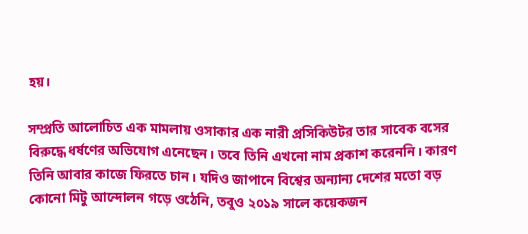হয়।

সম্প্রতি আলোচিত এক মামলায় ওসাকার এক নারী প্রসিকিউটর তার সাবেক বসের বিরুদ্ধে ধর্ষণের অভিযোগ এনেছেন। তবে তিনি এখনো নাম প্রকাশ করেননি। কারণ তিনি আবার কাজে ফিরতে চান। যদিও জাপানে বিশ্বের অন্যান্য দেশের মতো বড় কোনো মিটু আন্দোলন গড়ে ওঠেনি, তবুও ২০১৯ সালে কয়েকজন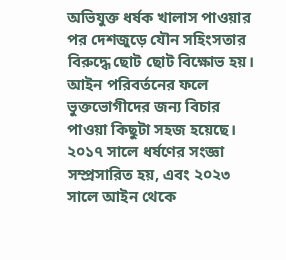অভিযুক্ত ধর্ষক খালাস পাওয়ার পর দেশজুড়ে যৌন সহিংসতার বিরুদ্ধে ছোট ছোট বিক্ষোভ হয়। আইন পরিবর্তনের ফলে ভুক্তভোগীদের জন্য বিচার পাওয়া কিছুটা সহজ হয়েছে। ২০১৭ সালে ধর্ষণের সংজ্ঞা সম্প্রসারিত হয়, এবং ২০২৩ সালে আইন থেকে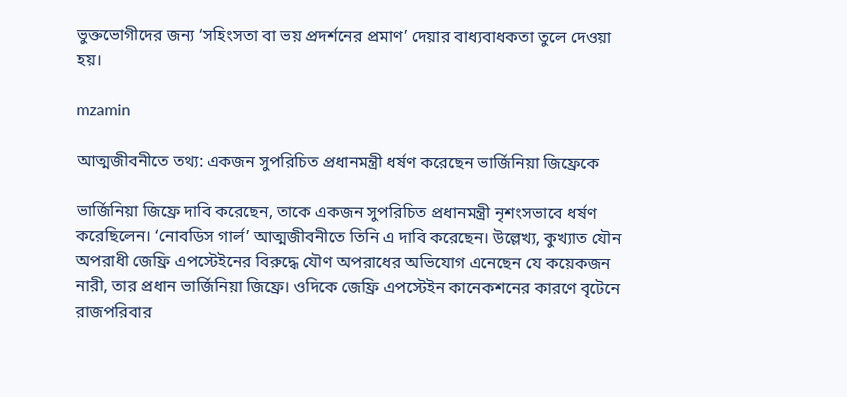ভুক্তভোগীদের জন্য ‘সহিংসতা বা ভয় প্রদর্শনের প্রমাণ’ দেয়ার বাধ্যবাধকতা তুলে দেওয়া হয়।

mzamin

আত্মজীবনীতে তথ্য: একজন সুপরিচিত প্রধানমন্ত্রী ধর্ষণ করেছেন ভার্জিনিয়া জিফ্রেকে

ভার্জিনিয়া জিফ্রে দাবি করেছেন, তাকে একজন সুপরিচিত প্রধানমন্ত্রী নৃশংসভাবে ধর্ষণ করেছিলেন। ‘নোবডিস গার্ল’ আত্মজীবনীতে তিনি এ দাবি করেছেন। উল্লেখ্য, কুখ্যাত যৌন অপরাধী জেফ্রি এপস্টেইনের বিরুদ্ধে যৌণ অপরাধের অভিযোগ এনেছেন যে কয়েকজন নারী, তার প্রধান ভার্জিনিয়া জিফ্রে। ওদিকে জেফ্রি এপস্টেইন কানেকশনের কারণে বৃটেনে রাজপরিবার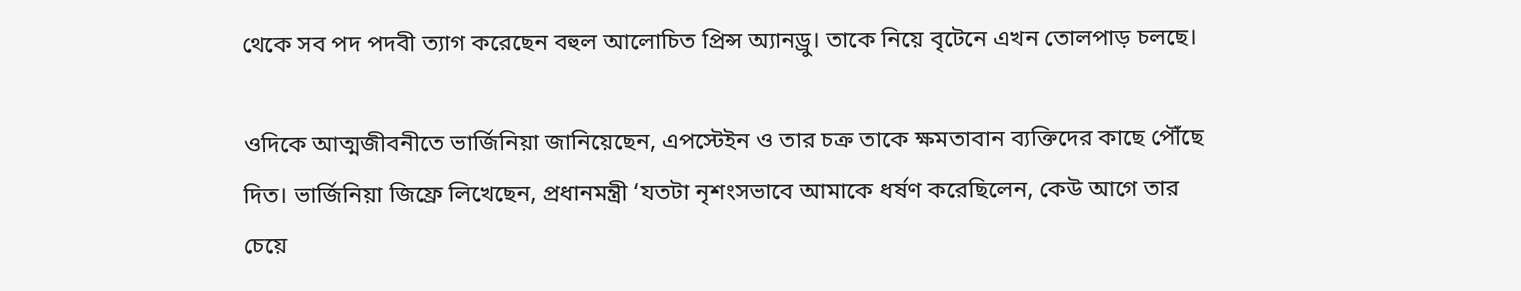থেকে সব পদ পদবী ত্যাগ করেছেন বহুল আলোচিত প্রিন্স অ্যানড্রু। তাকে নিয়ে বৃটেনে এখন তোলপাড় চলছে।

ওদিকে আত্মজীবনীতে ভার্জিনিয়া জানিয়েছেন, এপস্টেইন ও তার চক্র তাকে ক্ষমতাবান ব্যক্তিদের কাছে পৌঁছে দিত। ভার্জিনিয়া জিফ্রে লিখেছেন, প্রধানমন্ত্রী ‘যতটা নৃশংসভাবে আমাকে ধর্ষণ করেছিলেন, কেউ আগে তার চেয়ে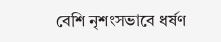বেশি নৃশংসভাবে ধর্ষণ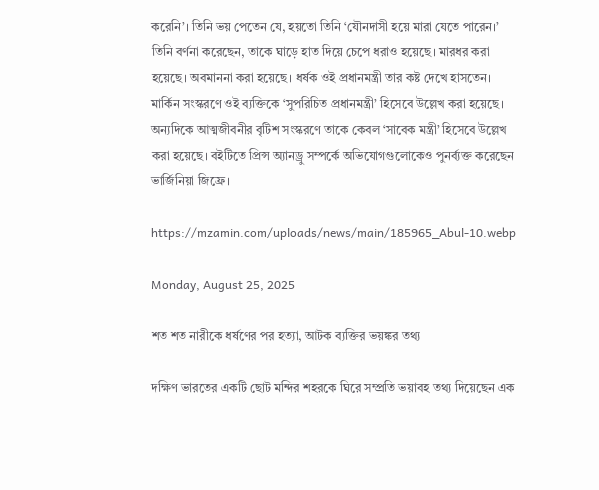করেনি’। তিনি ভয় পেতেন যে, হয়তো তিনি ‘যৌনদাসী হয়ে মারা যেতে পারেন।’ তিনি বর্ণনা করেছেন, তাকে ঘাড়ে হাত দিয়ে চেপে ধরাও হয়েছে। মারধর করা হয়েছে। অবমাননা করা হয়েছে। ধর্ষক ওই প্রধানমন্ত্রী তার কষ্ট দেখে হাসতেন। মার্কিন সংস্করণে ওই ব্যক্তিকে ‘সুপরিচিত প্রধানমন্ত্রী’ হিসেবে উল্লেখ করা হয়েছে। অন্যদিকে আত্মজীবনীর বৃটিশ সংস্করণে তাকে কেবল ‘সাবেক মন্ত্রী’ হিসেবে উল্লেখ করা হয়েছে। বইটিতে প্রিন্স অ্যানড্রু সম্পর্কে অভিযোগগুলোকেও পুনর্ব্যক্ত করেছেন ভার্জিনিয়া জিফ্রে।

https://mzamin.com/uploads/news/main/185965_Abul-10.webp

Monday, August 25, 2025

শত শত নারীকে ধর্ষণের পর হত্যা, আটক ব্যক্তির ভয়ঙ্কর তথ্য

দক্ষিণ ভারতের একটি ছোট মন্দির শহরকে ঘিরে সম্প্রতি ভয়াবহ তথ্য দিয়েছেন এক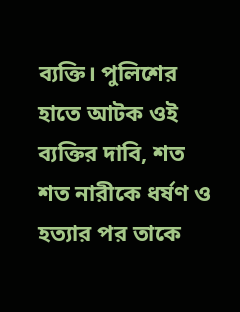ব্যক্তি। পুলিশের হাতে আটক ওই ব্যক্তির দাবি, শত শত নারীকে ধর্ষণ ও হত্যার পর তাকে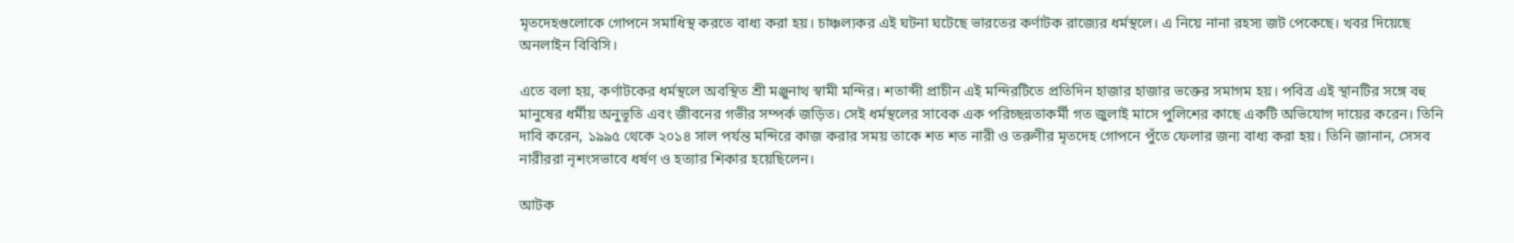মৃতদেহগুলোকে গোপনে সমাধিস্থ করতে বাধ্য করা হয়। চাঞ্চল্যকর এই ঘটনা ঘটেছে ভারতের কর্ণাটক রাজ্যের ধর্মস্থলে। এ নিয়ে নানা রহস্য জট পেকেছে। খবর দিয়েছে অনলাইন বিবিসি।

এতে বলা হয়, কর্ণাটকের ধর্মস্থলে অবস্থিত শ্রী মঞ্জুনাথ স্বামী মন্দির। শতাব্দী প্রাচীন এই মন্দিরটিতে প্রতিদিন হাজার হাজার ভক্তের সমাগম হয়। পবিত্র এই স্থানটির সঙ্গে বহু মানুষের ধর্মীয় অনুভূতি এবং জীবনের গভীর সম্পর্ক জড়িত। সেই ধর্মস্থলের সাবেক এক পরিচ্ছন্নতাকর্মী গত জুলাই মাসে পুলিশের কাছে একটি অভিযোগ দায়ের করেন। তিনি দাবি করেন, ১৯৯৫ থেকে ২০১৪ সাল পর্যন্ত মন্দিরে কাজ করার সময় তাকে শত শত নারী ও তরুণীর মৃতদেহ গোপনে পুঁতে ফেলার জন্য বাধ্য করা হয়। তিনি জানান, সেসব নারীররা নৃশংসভাবে ধর্ষণ ও হত্যার শিকার হয়েছিলেন।

আটক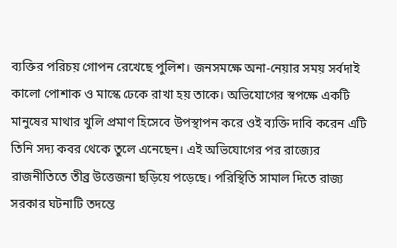ব্যক্তির পরিচয় গোপন রেখেছে পুলিশ। জনসমক্ষে অনা-নেয়ার সময় সর্বদাই কালো পোশাক ও মাস্কে ঢেকে রাখা হয় তাকে। অভিযোগের স্বপক্ষে একটি মানুষের মাথার খুলি প্রমাণ হিসেবে উপস্থাপন করে ওই ব্যক্তি দাবি করেন এটি তিনি সদ্য কবর থেকে তুলে এনেছেন। এই অভিযোগের পর রাজ্যের রাজনীতিতে তীব্র উত্তেজনা ছড়িয়ে পড়েছে। পরিস্থিতি সামাল দিতে রাজ্য সরকার ঘটনাটি তদন্তে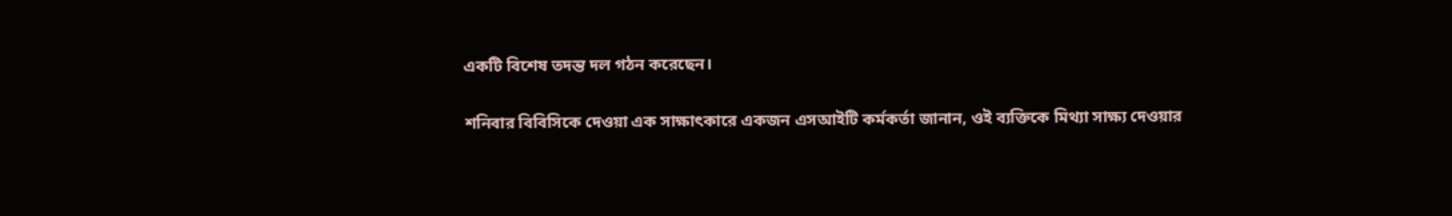একটি বিশেষ তদন্ত দল গঠন করেছেন।

শনিবার বিবিসিকে দেওয়া এক সাক্ষাৎকারে একজন এসআইটি কর্মকর্তা জানান, ওই ব্যক্তিকে মিথ্যা সাক্ষ্য দেওয়ার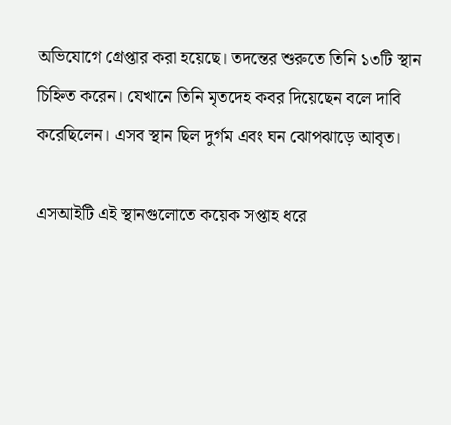অভিযোগে গ্রেপ্তার করা হয়েছে। তদন্তের শুরুতে তিনি ১৩টি স্থান চিহ্নিত করেন। যেখানে তিনি মৃতদেহ কবর দিয়েছেন বলে দাবি করেছিলেন। এসব স্থান ছিল দুর্গম এবং ঘন ঝোপঝাড়ে আবৃত।

এসআইটি এই স্থানগুলোতে কয়েক সপ্তাহ ধরে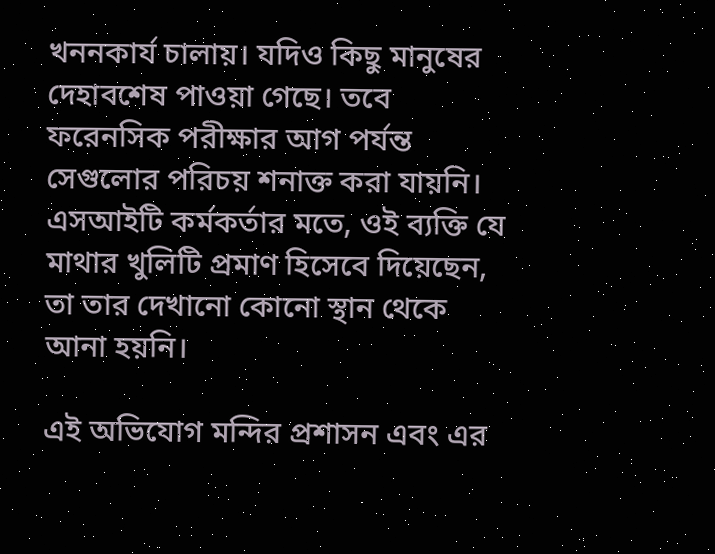খননকার্য চালায়। যদিও কিছু মানুষের দেহাবশেষ পাওয়া গেছে। তবে ফরেনসিক পরীক্ষার আগ পর্যন্ত সেগুলোর পরিচয় শনাক্ত করা যায়নি। এসআইটি কর্মকর্তার মতে, ওই ব্যক্তি যে মাথার খুলিটি প্রমাণ হিসেবে দিয়েছেন, তা তার দেখানো কোনো স্থান থেকে আনা হয়নি।

এই অভিযোগ মন্দির প্রশাসন এবং এর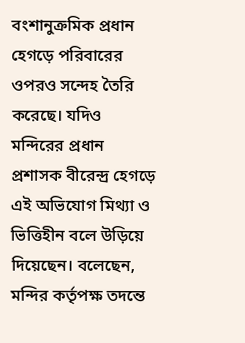বংশানুক্রমিক প্রধান হেগড়ে পরিবারের ওপরও সন্দেহ তৈরি করেছে। যদিও মন্দিরের প্রধান প্রশাসক বীরেন্দ্র হেগড়ে এই অভিযোগ মিথ্যা ও ভিত্তিহীন বলে উড়িয়ে দিয়েছেন। বলেছেন, মন্দির কর্তৃপক্ষ তদন্তে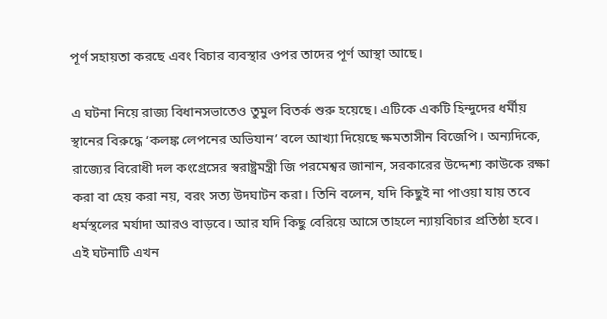পূর্ণ সহায়তা করছে এবং বিচার ব্যবস্থার ওপর তাদের পূর্ণ আস্থা আছে।

এ ঘটনা নিয়ে রাজ্য বিধানসভাতেও তুমুল বিতর্ক শুরু হয়েছে। এটিকে একটি হিন্দুদের ধর্মীয় স্থানের বিরুদ্ধে ‘কলঙ্ক লেপনের অভিযান’ বলে আখ্যা দিয়েছে ক্ষমতাসীন বিজেপি। অন্যদিকে, রাজ্যের বিরোধী দল কংগ্রেসের স্বরাষ্ট্রমন্ত্রী জি পরমেশ্বর জানান, সরকারের উদ্দেশ্য কাউকে রক্ষা করা বা হেয় করা নয়, বরং সত্য উদঘাটন করা। তিনি বলেন, যদি কিছুই না পাওয়া যায় তবে ধর্মস্থলের মর্যাদা আরও বাড়বে। আর যদি কিছু বেরিয়ে আসে তাহলে ন্যায়বিচার প্রতিষ্ঠা হবে। এই ঘটনাটি এখন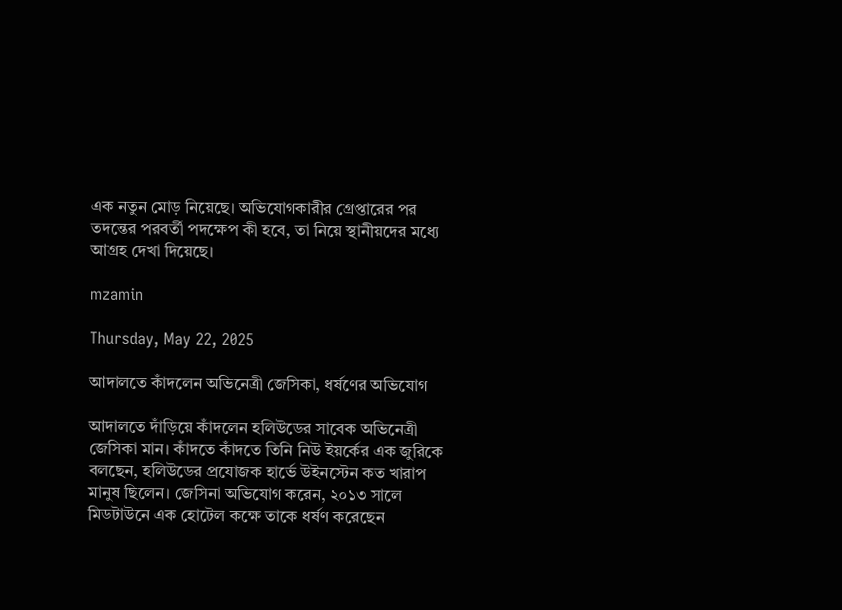এক নতুন মোড় নিয়েছে। অভিযোগকারীর গ্রেপ্তারের পর তদন্তের পরবর্তী পদক্ষেপ কী হবে, তা নিয়ে স্থানীয়দের মধ্যে আগ্রহ দেখা দিয়েছে।

mzamin

Thursday, May 22, 2025

আদালতে কাঁদলেন অভিনেত্রী জেসিকা, ধর্ষণের অভিযোগ

আদালতে দাঁড়িয়ে কাঁদলেন হলিউডের সাবেক অভিনেত্রী জেসিকা মান। কাঁদতে কাঁদতে তিনি নিউ ইয়র্কের এক জুরিকে বলছেন, হলিউডের প্রযোজক হার্ভে উইনস্টেন কত খারাপ মানুষ ছিলেন। জেসিনা অভিযোগ করেন, ২০১৩ সালে মিডটাউনে এক হোটেল কক্ষে তাকে ধর্ষণ করেছেন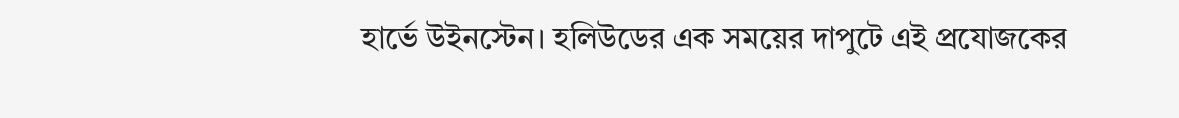হার্ভে উইনস্টেন। হলিউডের এক সময়ের দাপুটে এই প্রযোজকের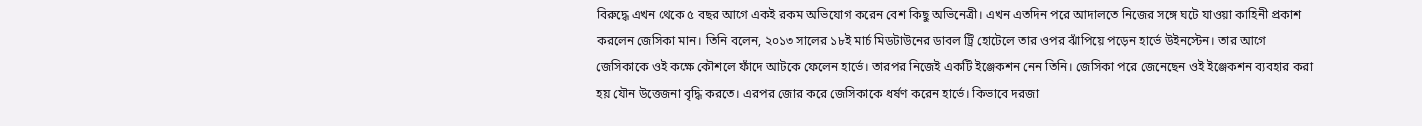বিরুদ্ধে এখন থেকে ৫ বছর আগে একই রকম অভিযোগ করেন বেশ কিছু অভিনেত্রী। এখন এতদিন পরে আদালতে নিজের সঙ্গে ঘটে যাওয়া কাহিনী প্রকাশ করলেন জেসিকা মান। তিনি বলেন, ২০১৩ সালের ১৮ই মার্চ মিডটাউনের ডাবল ট্রি হোটেলে তার ওপর ঝাঁপিয়ে পড়েন হার্ভে উইনস্টেন। তার আগে জেসিকাকে ওই কক্ষে কৌশলে ফাঁদে আটকে ফেলেন হার্ভে। তারপর নিজেই একটি ইঞ্জেকশন নেন তিনি। জেসিকা পরে জেনেছেন ওই ইঞ্জেকশন ব্যবহার করা হয় যৌন উত্তেজনা বৃদ্ধি করতে। এরপর জোর করে জেসিকাকে ধর্ষণ করেন হার্ভে। কিভাবে দরজা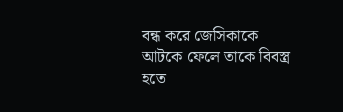বন্ধ করে জেসিকাকে আটকে ফেলে তাকে বিবস্ত্র হতে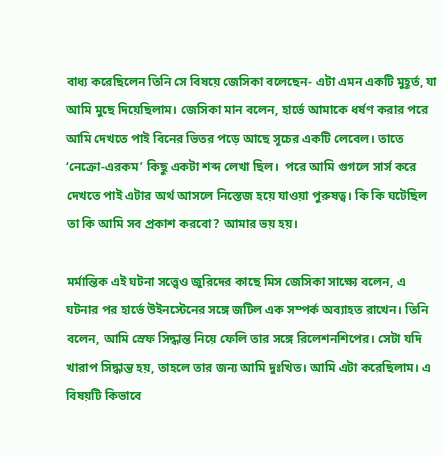বাধ্য করেছিলেন তিনি সে বিষয়ে জেসিকা বলেছেন- এটা এমন একটি মুহূর্ত, যা আমি মুছে দিয়েছিলাম। জেসিকা মান বলেন, হার্ভে আমাকে ধর্ষণ করার পরে আমি দেখতে পাই বিনের ভিতর পড়ে আছে সূচের একটি লেবেল। তাতে ‘নেক্রো-এরকম’ কিছু একটা শব্দ লেখা ছিল।  পরে আমি গুগলে সার্স করে দেখতে পাই এটার অর্থ আসলে নিস্তেজ হয়ে যাওয়া পুরুষত্ব। কি কি ঘটেছিল তা কি আমি সব প্রকাশ করবো? আমার ভয় হয়।

মর্মান্তিক এই ঘটনা সত্ত্বেও জুরিদের কাছে মিস জেসিকা সাক্ষ্যে বলেন, এ ঘটনার পর হার্ভে উইনস্টেনের সঙ্গে জটিল এক সম্পর্ক অব্যাহত রাখেন। তিনি বলেন, আমি স্রেফ সিদ্ধান্ত নিয়ে ফেলি তার সঙ্গে রিলেশনশিপের। সেটা যদি খারাপ সিদ্ধান্ত হয়, তাহলে তার জন্য আমি দুঃখিত। আমি এটা করেছিলাম। এ বিষয়টি কিভাবে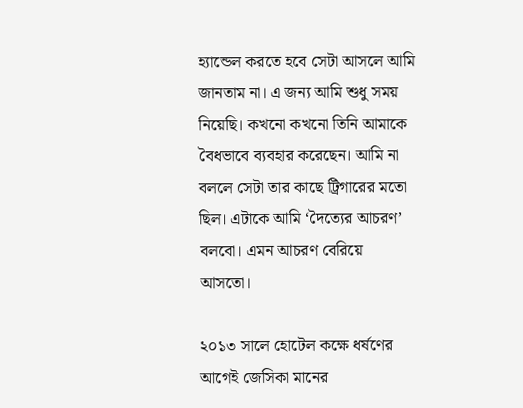হ্যান্ডেল করতে হবে সেটা আসলে আমি জানতাম না। এ জন্য আমি শুধু সময় নিয়েছি। কখনো কখনো তিনি আমাকে বৈধভাবে ব্যবহার করেছেন। আমি না বললে সেটা তার কাছে ট্রিগারের মতো ছিল। এটাকে আমি ‘দৈত্যের আচরণ’ বলবো। এমন আচরণ বেরিয়ে আসতো।

২০১৩ সালে হোটেল কক্ষে ধর্ষণের আগেই জেসিকা মানের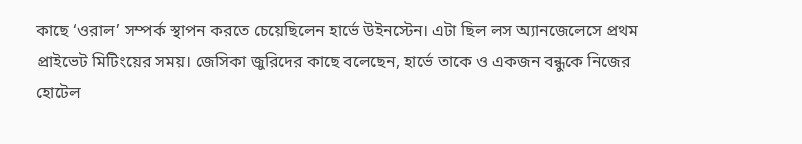কাছে ‘ওরাল’ সম্পর্ক স্থাপন করতে চেয়েছিলেন হার্ভে উইনস্টেন। এটা ছিল লস অ্যানজেলেসে প্রথম প্রাইভেট মিটিংয়ের সময়। জেসিকা জুরিদের কাছে বলেছেন, হার্ভে তাকে ও একজন বন্ধুকে নিজের হোটেল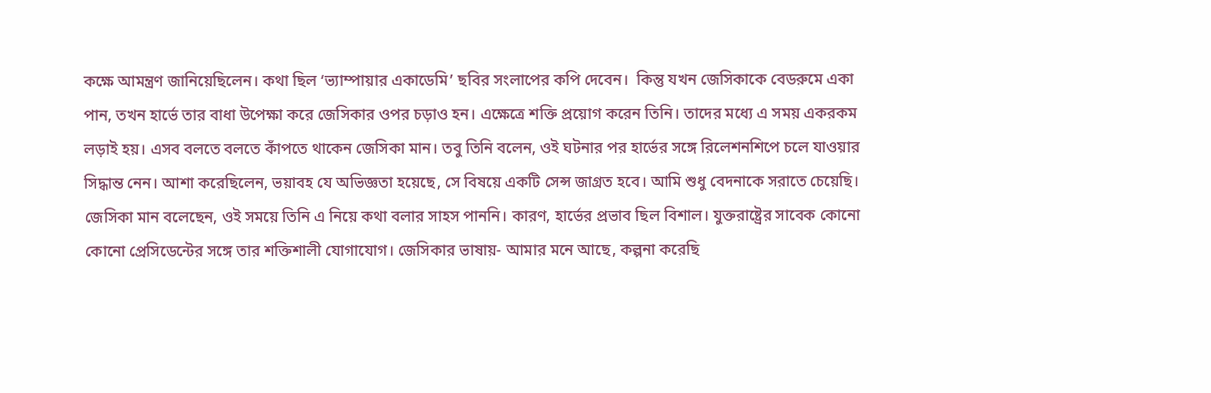কক্ষে আমন্ত্রণ জানিয়েছিলেন। কথা ছিল ‘ভ্যাম্পায়ার একাডেমি’ ছবির সংলাপের কপি দেবেন।  কিন্তু যখন জেসিকাকে বেডরুমে একা পান, তখন হার্ভে তার বাধা উপেক্ষা করে জেসিকার ওপর চড়াও হন। এক্ষেত্রে শক্তি প্রয়োগ করেন তিনি। তাদের মধ্যে এ সময় একরকম লড়াই হয়। এসব বলতে বলতে কাঁপতে থাকেন জেসিকা মান। তবু তিনি বলেন, ওই ঘটনার পর হার্ভের সঙ্গে রিলেশনশিপে চলে যাওয়ার সিদ্ধান্ত নেন। আশা করেছিলেন, ভয়াবহ যে অভিজ্ঞতা হয়েছে, সে বিষয়ে একটি সেন্স জাগ্রত হবে। আমি শুধু বেদনাকে সরাতে চেয়েছি।
জেসিকা মান বলেছেন, ওই সময়ে তিনি এ নিয়ে কথা বলার সাহস পাননি। কারণ, হার্ভের প্রভাব ছিল বিশাল। যুক্তরাষ্ট্রের সাবেক কোনো কোনো প্রেসিডেন্টের সঙ্গে তার শক্তিশালী যোগাযোগ। জেসিকার ভাষায়- আমার মনে আছে, কল্পনা করেছি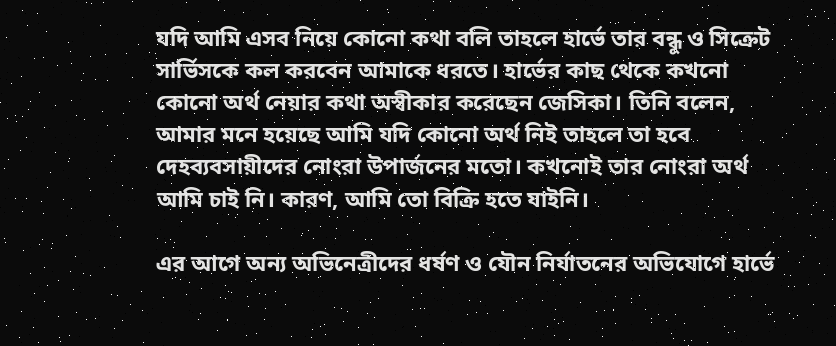যদি আমি এসব নিয়ে কোনো কথা বলি তাহলে হার্ভে তার বন্ধু ও সিক্রেট সার্ভিসকে কল করবেন আমাকে ধরতে। হার্ভের কাছ থেকে কখনো কোনো অর্থ নেয়ার কথা অস্বীকার করেছেন জেসিকা। তিনি বলেন, আমার মনে হয়েছে আমি যদি কোনো অর্থ নিই তাহলে তা হবে দেহব্যবসায়ীদের নোংরা উপার্জনের মতো। কখনোই তার নোংরা অর্থ আমি চাই নি। কারণ, আমি তো বিক্রি হতে যাইনি।

এর আগে অন্য অভিনেত্রীদের ধর্ষণ ও যৌন নির্যাতনের অভিযোগে হার্ভে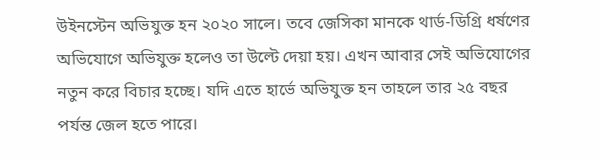উইনস্টেন অভিযুক্ত হন ২০২০ সালে। তবে জেসিকা মানকে থার্ড-ডিগ্রি ধর্ষণের অভিযোগে অভিযুক্ত হলেও তা উল্টে দেয়া হয়। এখন আবার সেই অভিযোগের নতুন করে বিচার হচ্ছে। যদি এতে হার্ভে অভিযুক্ত হন তাহলে তার ২৫ বছর পর্যন্ত জেল হতে পারে।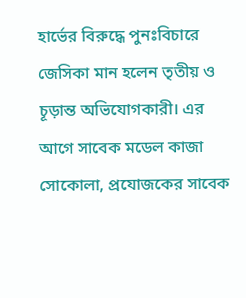হার্ভের বিরুদ্ধে পুনঃবিচারে জেসিকা মান হলেন তৃতীয় ও চূড়ান্ত অভিযোগকারী। এর আগে সাবেক মডেল কাজা সোকোলা, প্রযোজকের সাবেক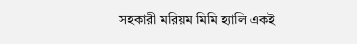সহকারী মরিয়ম মিমি হ্যালি একই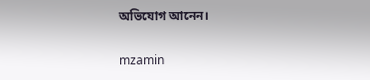অভিযোগ আনেন।

mzamin